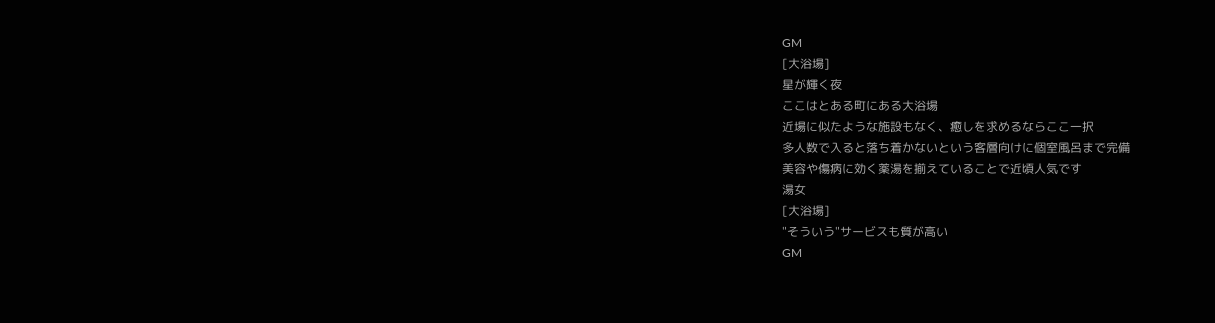GM
[大浴場]
星が輝く夜
ここはとある町にある大浴場
近場に似たような施設もなく、癒しを求めるならここ一択
多人数で入ると落ち着かないという客層向けに個室風呂まで完備
美容や傷病に効く薬湯を揃えていることで近頃人気です
湯女
[大浴場]
"そういう"サービスも質が高い
GM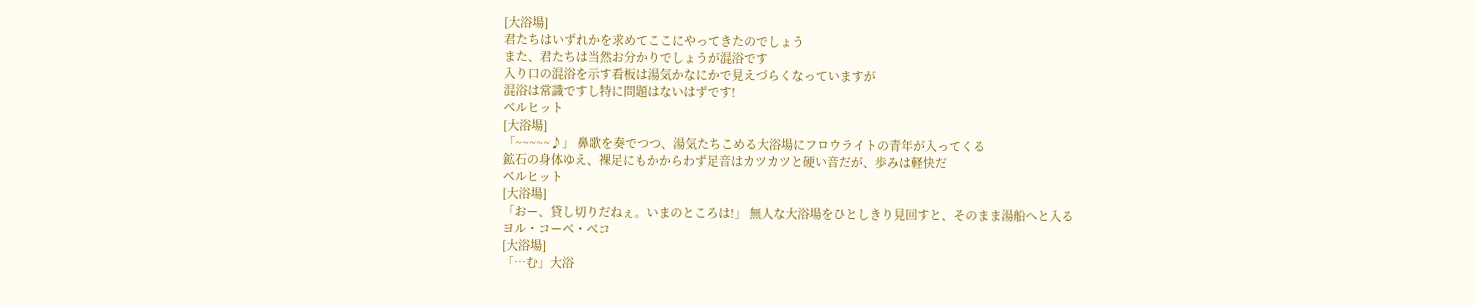[大浴場]
君たちはいずれかを求めてここにやってきたのでしょう
また、君たちは当然お分かりでしょうが混浴です
入り口の混浴を示す看板は湯気かなにかで見えづらくなっていますが
混浴は常識ですし特に問題はないはずです!
ベルヒット
[大浴場]
「~~~~~♪」 鼻歌を奏でつつ、湯気たちこめる大浴場にフロウライトの青年が入ってくる
鉱石の身体ゆえ、裸足にもかからわず足音はカツカツと硬い音だが、歩みは軽快だ
ベルヒット
[大浴場]
「おー、貸し切りだねぇ。いまのところは!」 無人な大浴場をひとしきり見回すと、そのまま湯船へと入る
ヨル・コーベ・ベコ
[大浴場]
「…む」大浴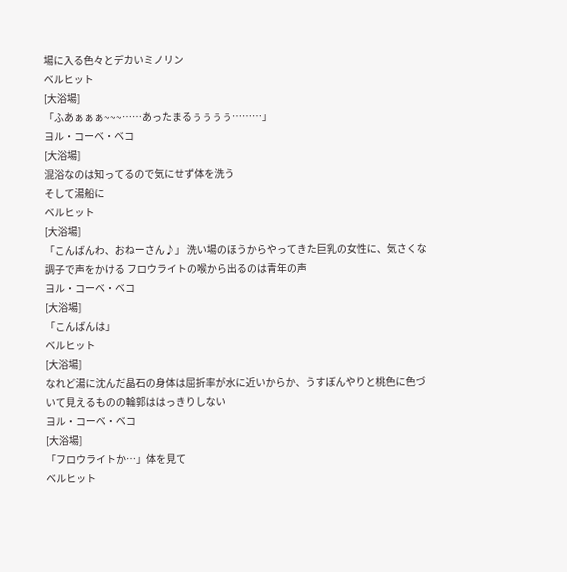場に入る色々とデカいミノリン
ベルヒット
[大浴場]
「ふあぁぁぁ~~~……あったまるぅぅぅぅ………」
ヨル・コーベ・ベコ
[大浴場]
混浴なのは知ってるので気にせず体を洗う
そして湯船に
ベルヒット
[大浴場]
「こんばんわ、おねーさん♪」 洗い場のほうからやってきた巨乳の女性に、気さくな調子で声をかける フロウライトの喉から出るのは青年の声
ヨル・コーベ・ベコ
[大浴場]
「こんばんは」
ベルヒット
[大浴場]
なれど湯に沈んだ晶石の身体は屈折率が水に近いからか、うすぼんやりと桃色に色づいて見えるものの輪郭ははっきりしない
ヨル・コーベ・ベコ
[大浴場]
「フロウライトか…」体を見て
ベルヒット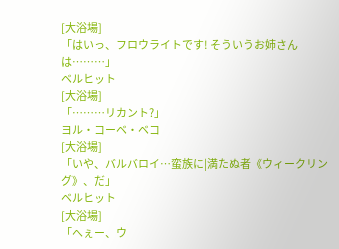[大浴場]
「はいっ、フロウライトです! そういうお姉さんは………」
ベルヒット
[大浴場]
「………リカント?」
ヨル・コーベ・ベコ
[大浴場]
「いや、バルバロイ…蛮族に|満たぬ者《ウィークリング》、だ」
ベルヒット
[大浴場]
「へぇー、ウ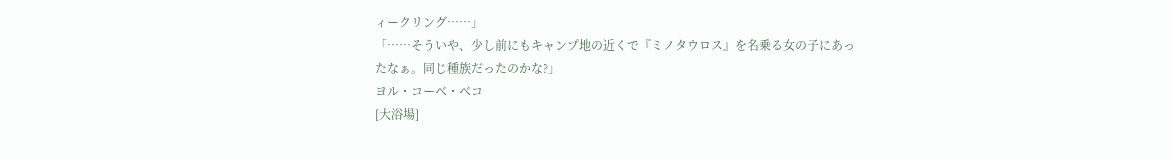ィークリング……」
「……そういや、少し前にもキャンプ地の近くで『ミノタウロス』を名乗る女の子にあったなぁ。同じ種族だったのかな?」
ヨル・コーベ・ベコ
[大浴場]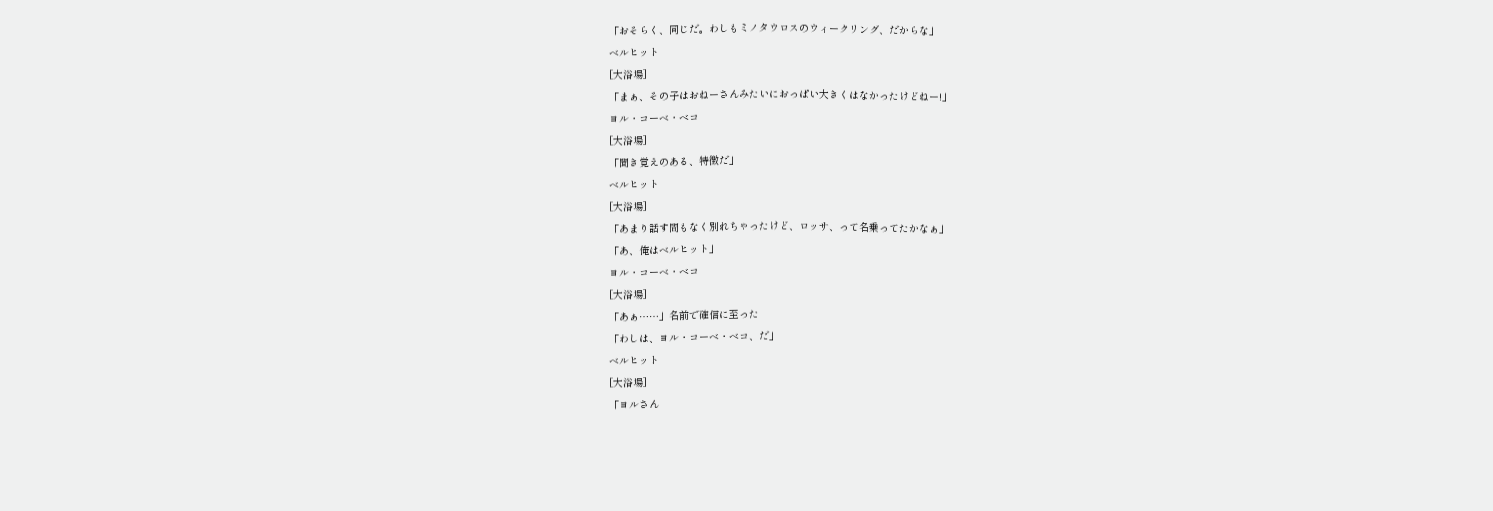「おそらく、同じだ。わしもミノタウロスのウィークリング、だからな」
ベルヒット
[大浴場]
「まぁ、その子はおねーさんみたいにおっぱい大きくはなかったけどねー!」
ヨル・コーベ・ベコ
[大浴場]
「聞き覚えのある、特徴だ」
ベルヒット
[大浴場]
「あまり話す間もなく別れちゃったけど、ロッサ、って名乗ってたかなぁ」
「あ、俺はベルヒット」
ヨル・コーベ・ベコ
[大浴場]
「あぁ……」名前で確信に至った
「わしは、ヨル・コーベ・ベコ、だ」
ベルヒット
[大浴場]
「ヨルさん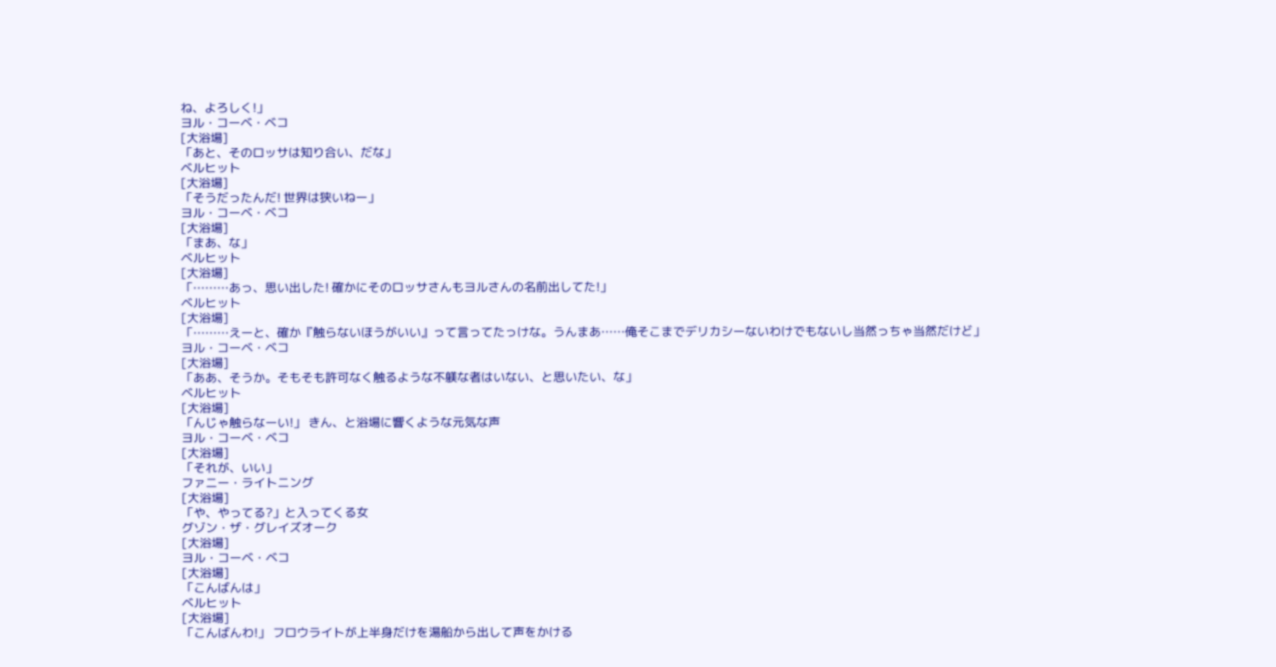ね、よろしく!」
ヨル・コーベ・ベコ
[大浴場]
「あと、そのロッサは知り合い、だな」
ベルヒット
[大浴場]
「そうだったんだ! 世界は狭いねー」
ヨル・コーベ・ベコ
[大浴場]
「まあ、な」
ベルヒット
[大浴場]
「………あっ、思い出した! 確かにそのロッサさんもヨルさんの名前出してた!」
ベルヒット
[大浴場]
「………えーと、確か『触らないほうがいい』って言ってたっけな。うんまあ……俺そこまでデリカシーないわけでもないし当然っちゃ当然だけど」
ヨル・コーベ・ベコ
[大浴場]
「ああ、そうか。そもそも許可なく触るような不躾な者はいない、と思いたい、な」
ベルヒット
[大浴場]
「んじゃ触らなーい!」 きん、と浴場に響くような元気な声
ヨル・コーベ・ベコ
[大浴場]
「それが、いい」
ファニー・ライトニング
[大浴場]
「や、やってる?」と入ってくる女
グゾン・ザ・グレイズオーク
[大浴場]
ヨル・コーベ・ベコ
[大浴場]
「こんばんは」
ベルヒット
[大浴場]
「こんばんわ!」 フロウライトが上半身だけを湯船から出して声をかける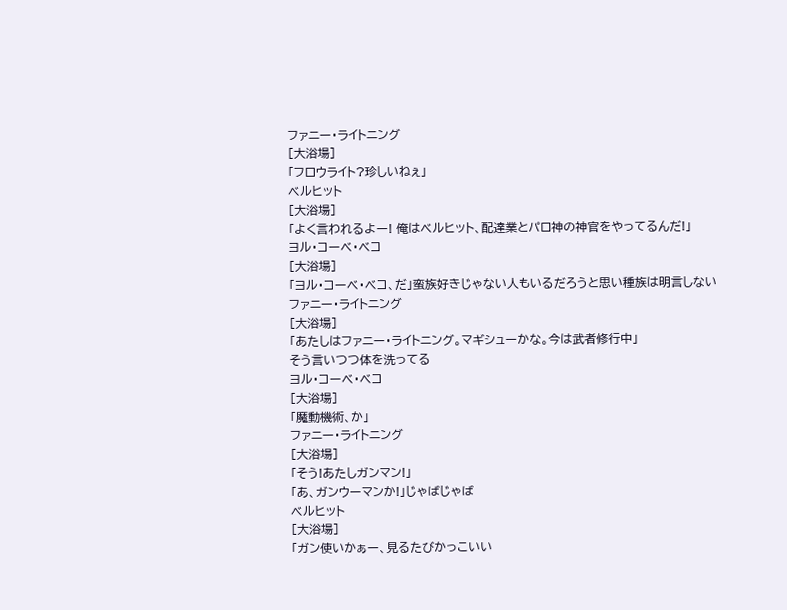ファニー・ライトニング
[大浴場]
「フロウライト?珍しいねぇ」
ベルヒット
[大浴場]
「よく言われるよー! 俺はベルヒット、配達業とパロ神の神官をやってるんだ!」
ヨル・コーベ・ベコ
[大浴場]
「ヨル・コーベ・ベコ、だ」蛮族好きじゃない人もいるだろうと思い種族は明言しない
ファニー・ライトニング
[大浴場]
「あたしはファニー・ライトニング。マギシューかな。今は武者修行中」
そう言いつつ体を洗ってる
ヨル・コーベ・ベコ
[大浴場]
「魔動機術、か」
ファニー・ライトニング
[大浴場]
「そう!あたしガンマン!」
「あ、ガンウーマンか!」じゃばじゃば
ベルヒット
[大浴場]
「ガン使いかぁー、見るたびかっこいい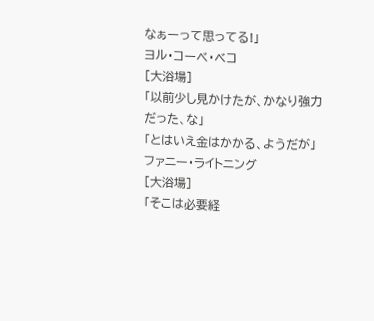なぁーって思ってる!」
ヨル・コーベ・ベコ
[大浴場]
「以前少し見かけたが、かなり強力だった、な」
「とはいえ金はかかる、ようだが」
ファニー・ライトニング
[大浴場]
「そこは必要経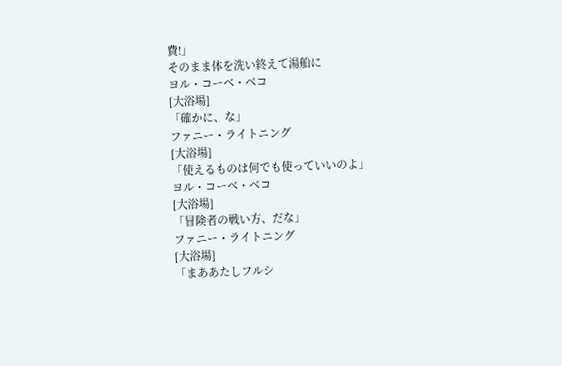費!」
そのまま体を洗い終えて湯船に
ヨル・コーベ・ベコ
[大浴場]
「確かに、な」
ファニー・ライトニング
[大浴場]
「使えるものは何でも使っていいのよ」
ヨル・コーベ・ベコ
[大浴場]
「冒険者の戦い方、だな」
ファニー・ライトニング
[大浴場]
「まああたしフルシ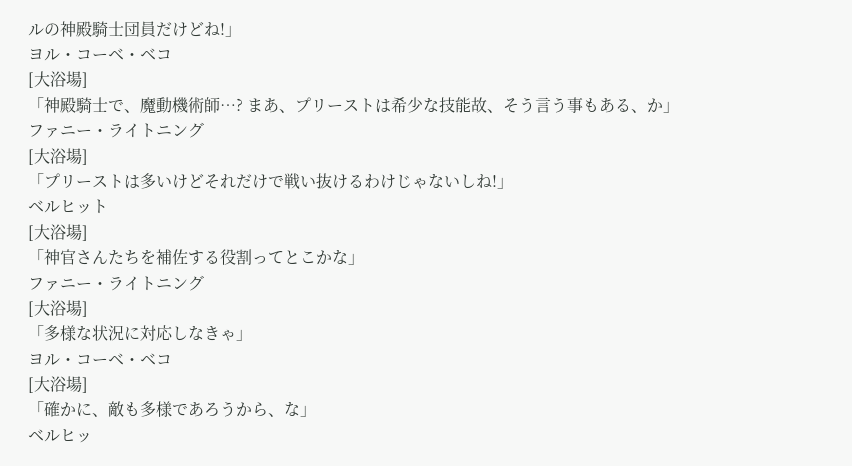ルの神殿騎士団員だけどね!」
ヨル・コーベ・ベコ
[大浴場]
「神殿騎士で、魔動機術師…? まあ、プリーストは希少な技能故、そう言う事もある、か」
ファニー・ライトニング
[大浴場]
「プリーストは多いけどそれだけで戦い抜けるわけじゃないしね!」
ベルヒット
[大浴場]
「神官さんたちを補佐する役割ってとこかな」
ファニー・ライトニング
[大浴場]
「多様な状況に対応しなきゃ」
ヨル・コーベ・ベコ
[大浴場]
「確かに、敵も多様であろうから、な」
ベルヒッ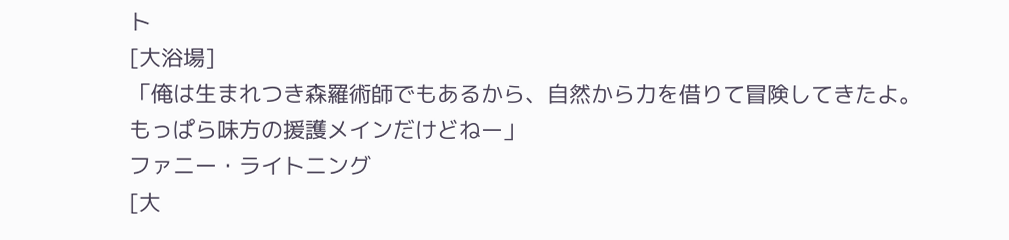ト
[大浴場]
「俺は生まれつき森羅術師でもあるから、自然から力を借りて冒険してきたよ。もっぱら味方の援護メインだけどねー」
ファニー・ライトニング
[大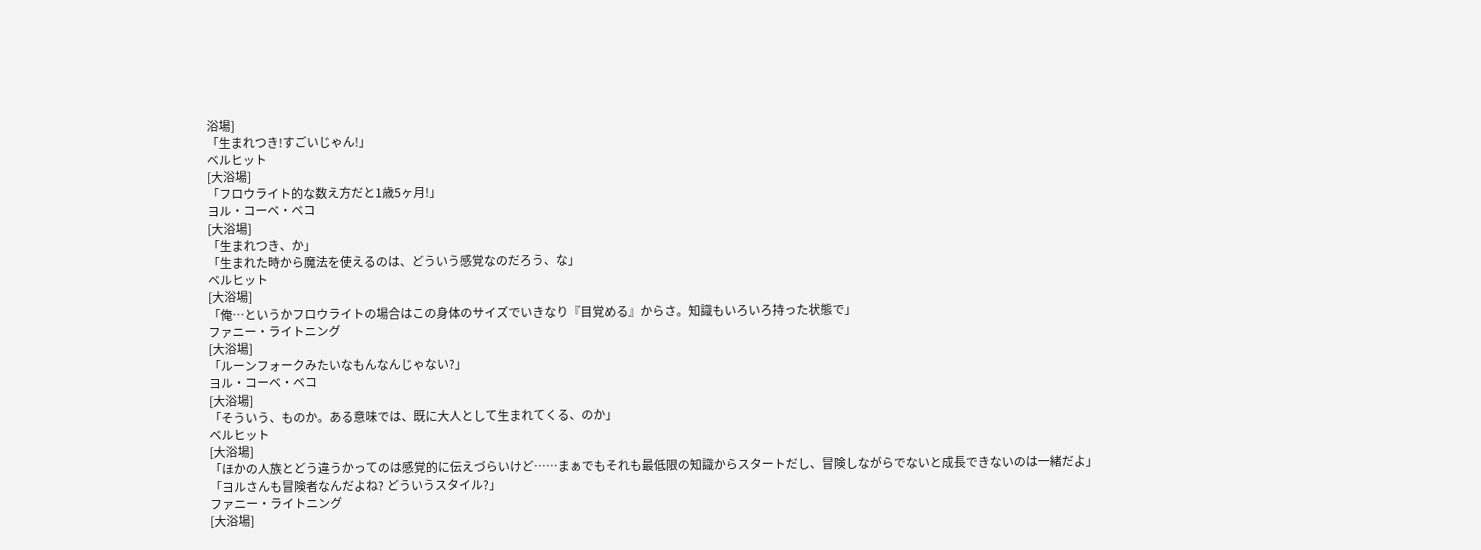浴場]
「生まれつき!すごいじゃん!」
ベルヒット
[大浴場]
「フロウライト的な数え方だと1歳5ヶ月!」
ヨル・コーベ・ベコ
[大浴場]
「生まれつき、か」
「生まれた時から魔法を使えるのは、どういう感覚なのだろう、な」
ベルヒット
[大浴場]
「俺…というかフロウライトの場合はこの身体のサイズでいきなり『目覚める』からさ。知識もいろいろ持った状態で」
ファニー・ライトニング
[大浴場]
「ルーンフォークみたいなもんなんじゃない?」
ヨル・コーベ・ベコ
[大浴場]
「そういう、ものか。ある意味では、既に大人として生まれてくる、のか」
ベルヒット
[大浴場]
「ほかの人族とどう違うかってのは感覚的に伝えづらいけど……まぁでもそれも最低限の知識からスタートだし、冒険しながらでないと成長できないのは一緒だよ」
「ヨルさんも冒険者なんだよね? どういうスタイル?」
ファニー・ライトニング
[大浴場]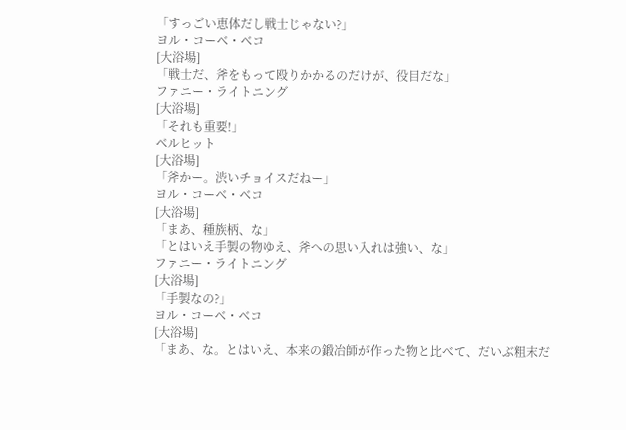「すっごい恵体だし戦士じゃない?」
ヨル・コーベ・ベコ
[大浴場]
「戦士だ、斧をもって殴りかかるのだけが、役目だな」
ファニー・ライトニング
[大浴場]
「それも重要!」
ベルヒット
[大浴場]
「斧かー。渋いチョイスだねー」
ヨル・コーベ・ベコ
[大浴場]
「まあ、種族柄、な」
「とはいえ手製の物ゆえ、斧への思い入れは強い、な」
ファニー・ライトニング
[大浴場]
「手製なの?」
ヨル・コーベ・ベコ
[大浴場]
「まあ、な。とはいえ、本来の鍛冶師が作った物と比べて、だいぶ粗末だ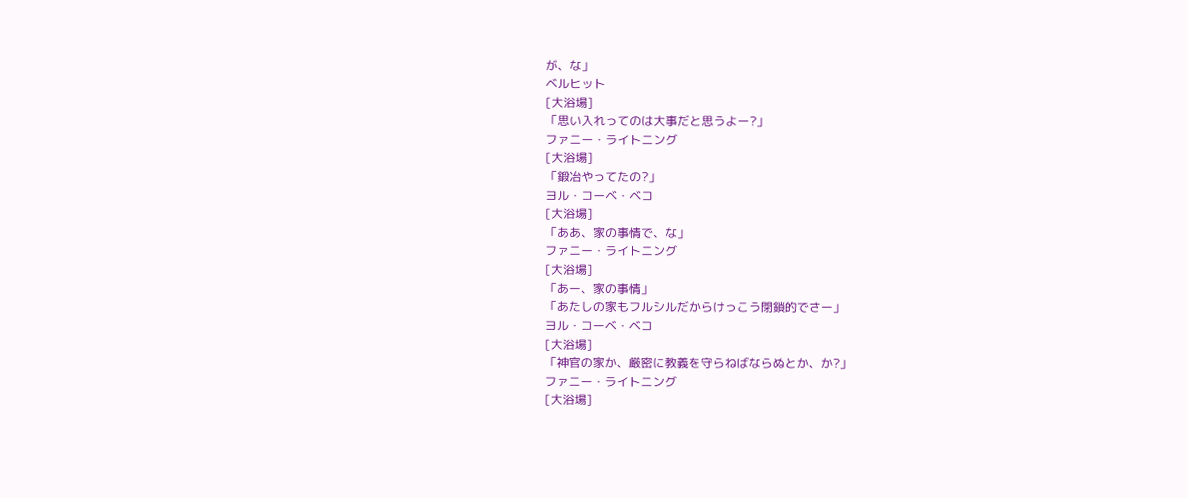が、な」
ベルヒット
[大浴場]
「思い入れってのは大事だと思うよー?」
ファニー・ライトニング
[大浴場]
「鍛冶やってたの?」
ヨル・コーベ・ベコ
[大浴場]
「ああ、家の事情で、な」
ファニー・ライトニング
[大浴場]
「あー、家の事情」
「あたしの家もフルシルだからけっこう閉鎖的でさー」
ヨル・コーベ・ベコ
[大浴場]
「神官の家か、厳密に教義を守らねばならぬとか、か?」
ファニー・ライトニング
[大浴場]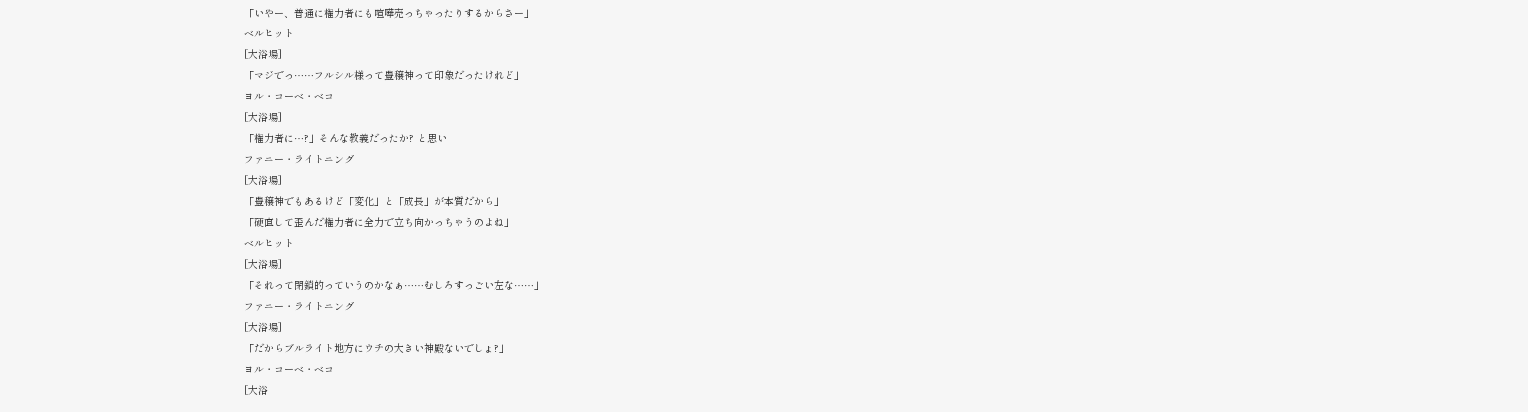「いやー、普通に権力者にも喧嘩売っちゃったりするからさー」
ベルヒット
[大浴場]
「マジでっ……フルシル様って豊穣神って印象だったけれど」
ヨル・コーベ・ベコ
[大浴場]
「権力者に…?」そんな教義だったか? と思い
ファニー・ライトニング
[大浴場]
「豊穣神でもあるけど「変化」と「成長」が本質だから」
「硬直して歪んだ権力者に全力で立ち向かっちゃうのよね」
ベルヒット
[大浴場]
「それって閉鎖的っていうのかなぁ……むしろすっごい左な……」
ファニー・ライトニング
[大浴場]
「だからブルライト地方にウチの大きい神殿ないでしょ?」
ヨル・コーベ・ベコ
[大浴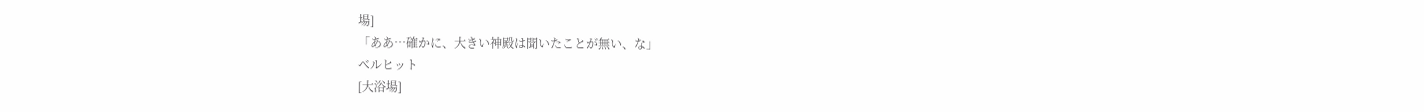場]
「ああ…確かに、大きい神殿は聞いたことが無い、な」
ベルヒット
[大浴場]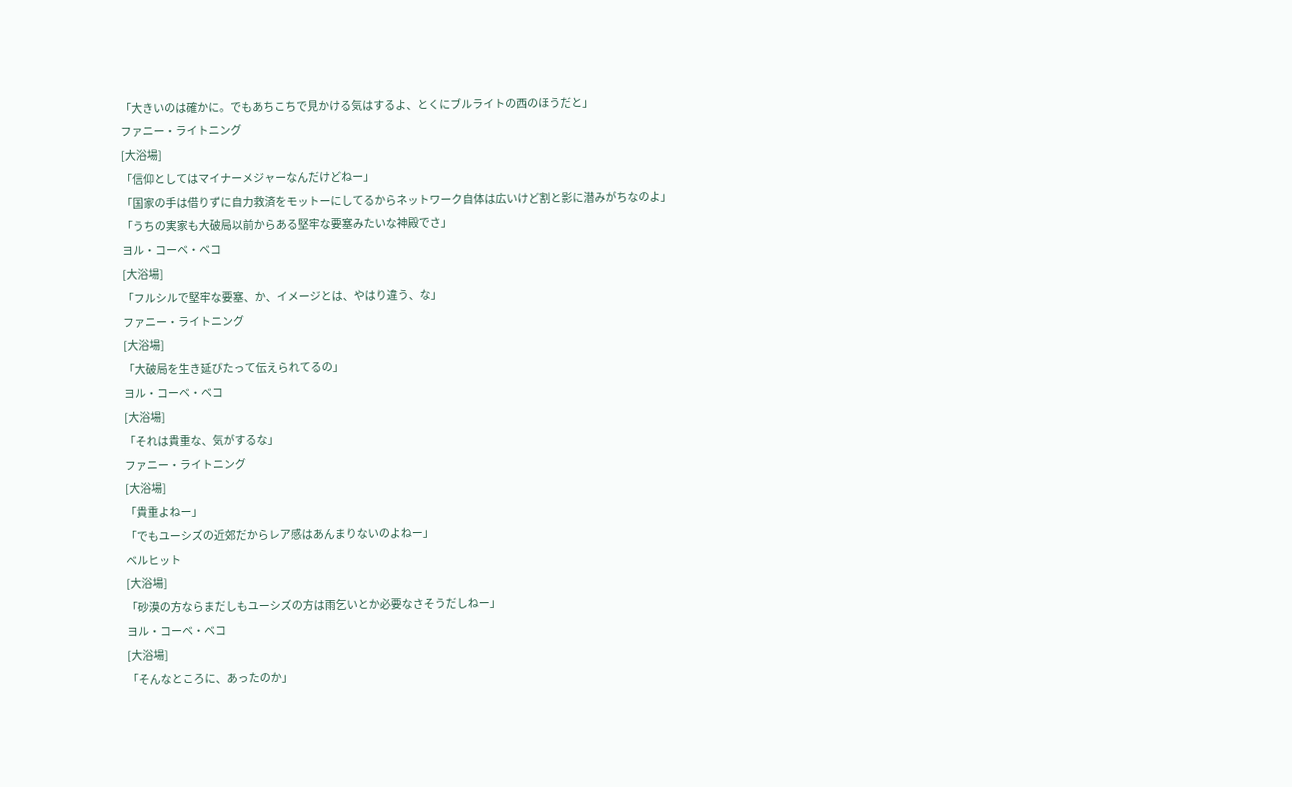「大きいのは確かに。でもあちこちで見かける気はするよ、とくにブルライトの西のほうだと」
ファニー・ライトニング
[大浴場]
「信仰としてはマイナーメジャーなんだけどねー」
「国家の手は借りずに自力救済をモットーにしてるからネットワーク自体は広いけど割と影に潜みがちなのよ」
「うちの実家も大破局以前からある堅牢な要塞みたいな神殿でさ」
ヨル・コーベ・ベコ
[大浴場]
「フルシルで堅牢な要塞、か、イメージとは、やはり違う、な」
ファニー・ライトニング
[大浴場]
「大破局を生き延びたって伝えられてるの」
ヨル・コーベ・ベコ
[大浴場]
「それは貴重な、気がするな」
ファニー・ライトニング
[大浴場]
「貴重よねー」
「でもユーシズの近郊だからレア感はあんまりないのよねー」
ベルヒット
[大浴場]
「砂漠の方ならまだしもユーシズの方は雨乞いとか必要なさそうだしねー」
ヨル・コーベ・ベコ
[大浴場]
「そんなところに、あったのか」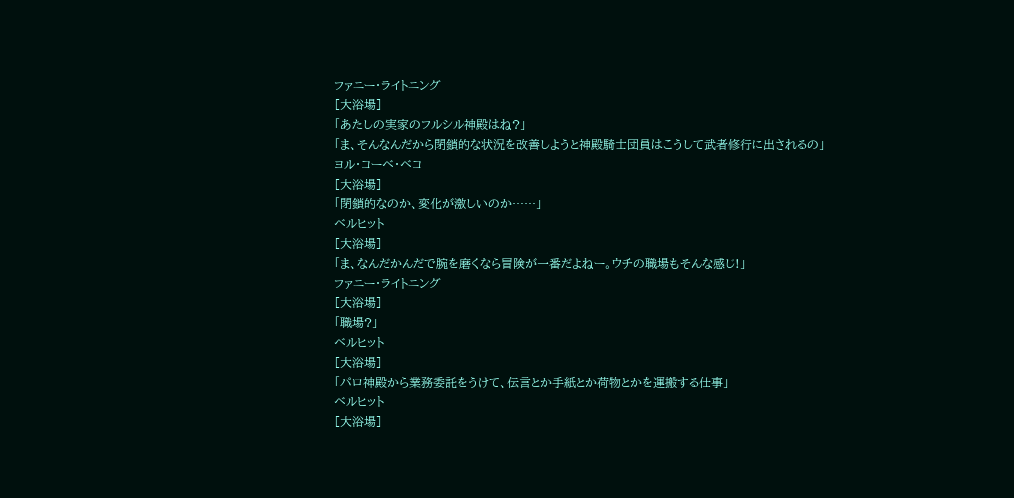ファニー・ライトニング
[大浴場]
「あたしの実家のフルシル神殿はね?」
「ま、そんなんだから閉鎖的な状況を改善しようと神殿騎士団員はこうして武者修行に出されるの」
ヨル・コーベ・ベコ
[大浴場]
「閉鎖的なのか、変化が激しいのか……」
ベルヒット
[大浴場]
「ま、なんだかんだで腕を磨くなら冒険が一番だよねー。ウチの職場もそんな感じ!」
ファニー・ライトニング
[大浴場]
「職場?」
ベルヒット
[大浴場]
「パロ神殿から業務委託をうけて、伝言とか手紙とか荷物とかを運搬する仕事」
ベルヒット
[大浴場]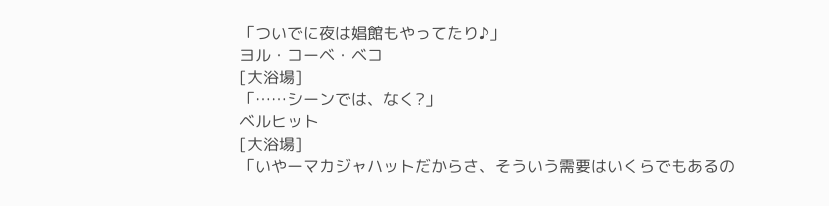「ついでに夜は娼館もやってたり♪」
ヨル・コーベ・ベコ
[大浴場]
「……シーンでは、なく?」
ベルヒット
[大浴場]
「いやーマカジャハットだからさ、そういう需要はいくらでもあるの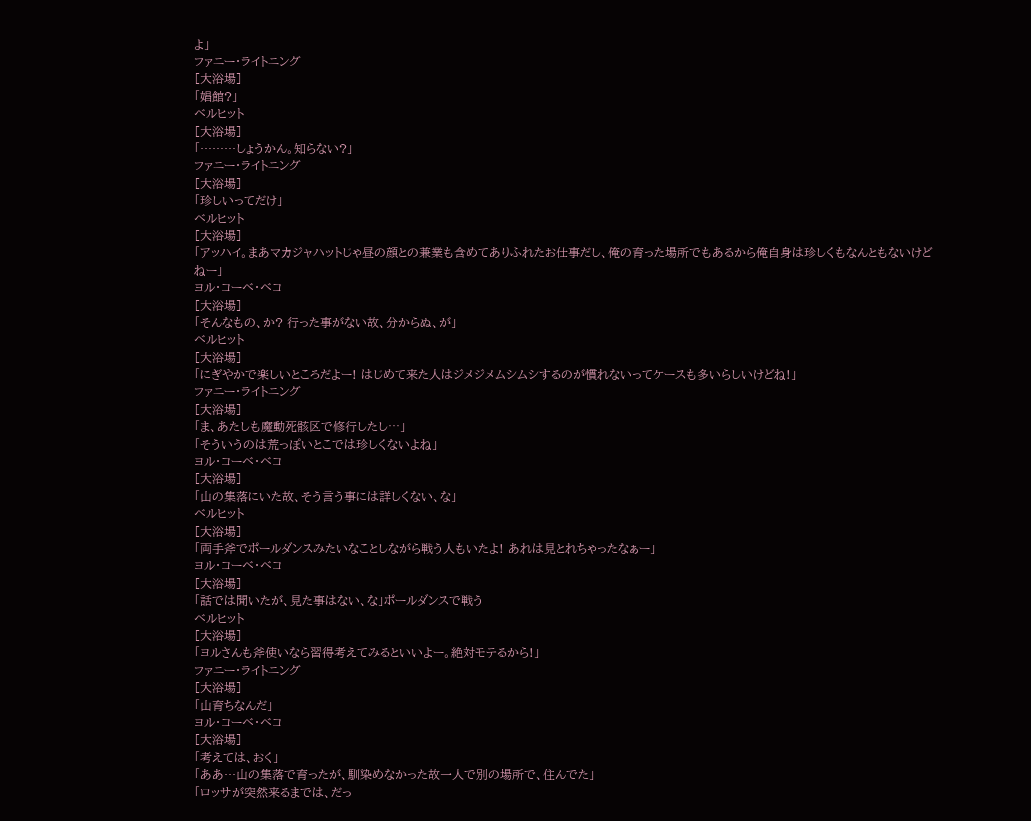よ」
ファニー・ライトニング
[大浴場]
「娼館?」
ベルヒット
[大浴場]
「………しょうかん。知らない?」
ファニー・ライトニング
[大浴場]
「珍しいってだけ」
ベルヒット
[大浴場]
「アッハイ。まあマカジャハットじゃ昼の顔との兼業も含めてありふれたお仕事だし、俺の育った場所でもあるから俺自身は珍しくもなんともないけどねー」
ヨル・コーベ・ベコ
[大浴場]
「そんなもの、か? 行った事がない故、分からぬ、が」
ベルヒット
[大浴場]
「にぎやかで楽しいところだよー! はじめて来た人はジメジメムシムシするのが慣れないってケースも多いらしいけどね!」
ファニー・ライトニング
[大浴場]
「ま、あたしも魔動死骸区で修行したし⋯」
「そういうのは荒っぽいとこでは珍しくないよね」
ヨル・コーベ・ベコ
[大浴場]
「山の集落にいた故、そう言う事には詳しくない、な」
ベルヒット
[大浴場]
「両手斧でポールダンスみたいなことしながら戦う人もいたよ! あれは見とれちゃったなぁー」
ヨル・コーベ・ベコ
[大浴場]
「話では聞いたが、見た事はない、な」ポールダンスで戦う
ベルヒット
[大浴場]
「ヨルさんも斧使いなら習得考えてみるといいよー。絶対モテるから!」
ファニー・ライトニング
[大浴場]
「山育ちなんだ」
ヨル・コーベ・ベコ
[大浴場]
「考えては、おく」
「ああ…山の集落で育ったが、馴染めなかった故一人で別の場所で、住んでた」
「ロッサが突然来るまでは、だっ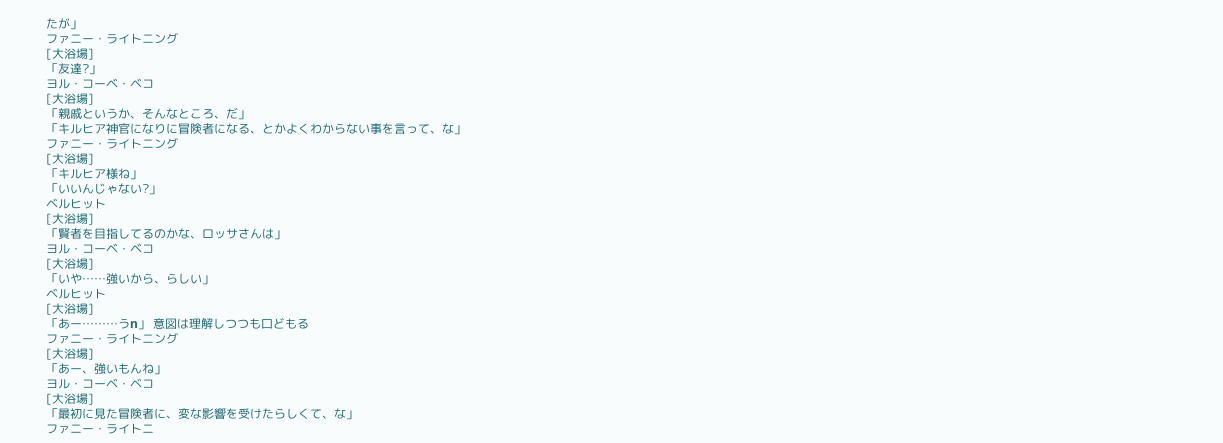たが」
ファニー・ライトニング
[大浴場]
「友達?」
ヨル・コーベ・ベコ
[大浴場]
「親戚というか、そんなところ、だ」
「キルヒア神官になりに冒険者になる、とかよくわからない事を言って、な」
ファニー・ライトニング
[大浴場]
「キルヒア様ね」
「いいんじゃない?」
ベルヒット
[大浴場]
「賢者を目指してるのかな、ロッサさんは」
ヨル・コーベ・ベコ
[大浴場]
「いや……強いから、らしい」
ベルヒット
[大浴場]
「あー………うn」 意図は理解しつつも口どもる
ファニー・ライトニング
[大浴場]
「あー、強いもんね」
ヨル・コーベ・ベコ
[大浴場]
「最初に見た冒険者に、変な影響を受けたらしくて、な」
ファニー・ライトニ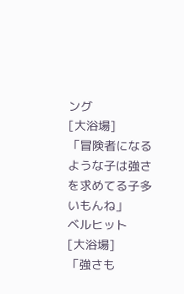ング
[大浴場]
「冒険者になるような子は強さを求めてる子多いもんね」
ベルヒット
[大浴場]
「強さも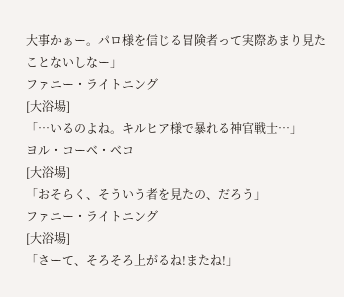大事かぁー。パロ様を信じる冒険者って実際あまり見たことないしなー」
ファニー・ライトニング
[大浴場]
「⋯いるのよね。キルヒア様で暴れる神官戦士⋯」
ヨル・コーベ・ベコ
[大浴場]
「おそらく、そういう者を見たの、だろう」
ファニー・ライトニング
[大浴場]
「さーて、そろそろ上がるね!またね!」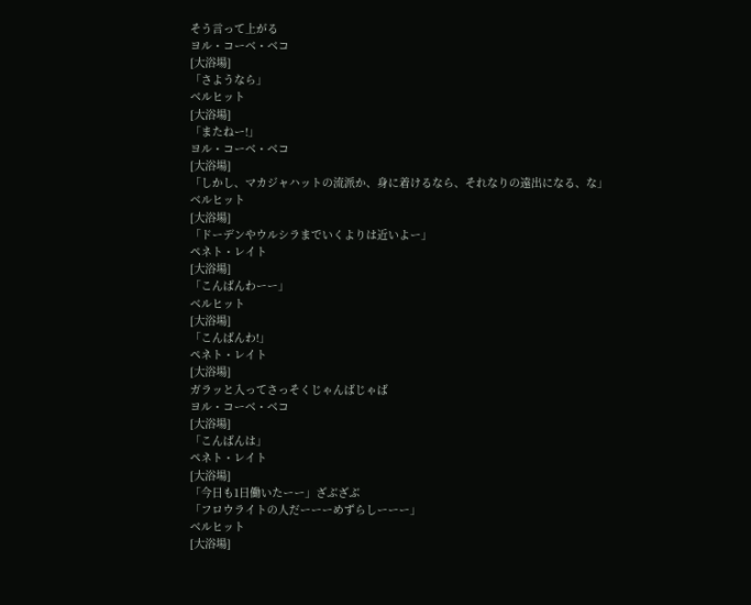そう言って上がる
ヨル・コーベ・ベコ
[大浴場]
「さようなら」
ベルヒット
[大浴場]
「またねー!」
ヨル・コーベ・ベコ
[大浴場]
「しかし、マカジャハットの流派か、身に着けるなら、それなりの遠出になる、な」
ベルヒット
[大浴場]
「ドーデンやウルシラまでいくよりは近いよー」
ペネト・レイト
[大浴場]
「こんばんわーー」
ベルヒット
[大浴場]
「こんばんわ!」
ペネト・レイト
[大浴場]
ガラッと入ってさっそくじゃんばじゃば
ヨル・コーベ・ベコ
[大浴場]
「こんばんは」
ペネト・レイト
[大浴場]
「今日も1日働いたーー」ざぶざぶ
「フロウライトの人だーーーめずらしーーー」
ベルヒット
[大浴場]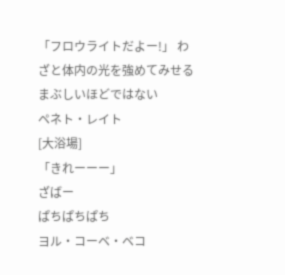「フロウライトだよー!」 わざと体内の光を強めてみせる まぶしいほどではない
ペネト・レイト
[大浴場]
「きれーーー」
ざばー
ぱちぱちぱち
ヨル・コーベ・ベコ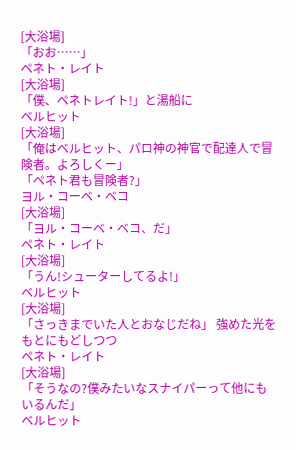[大浴場]
「おお……」
ペネト・レイト
[大浴場]
「僕、ペネトレイト!」と湯船に
ベルヒット
[大浴場]
「俺はベルヒット、パロ神の神官で配達人で冒険者。よろしくー」
「ペネト君も冒険者?」
ヨル・コーベ・ベコ
[大浴場]
「ヨル・コーベ・ベコ、だ」
ペネト・レイト
[大浴場]
「うん!シューターしてるよ!」
ベルヒット
[大浴場]
「さっきまでいた人とおなじだね」 強めた光をもとにもどしつつ
ペネト・レイト
[大浴場]
「そうなの?僕みたいなスナイパーって他にもいるんだ」
ベルヒット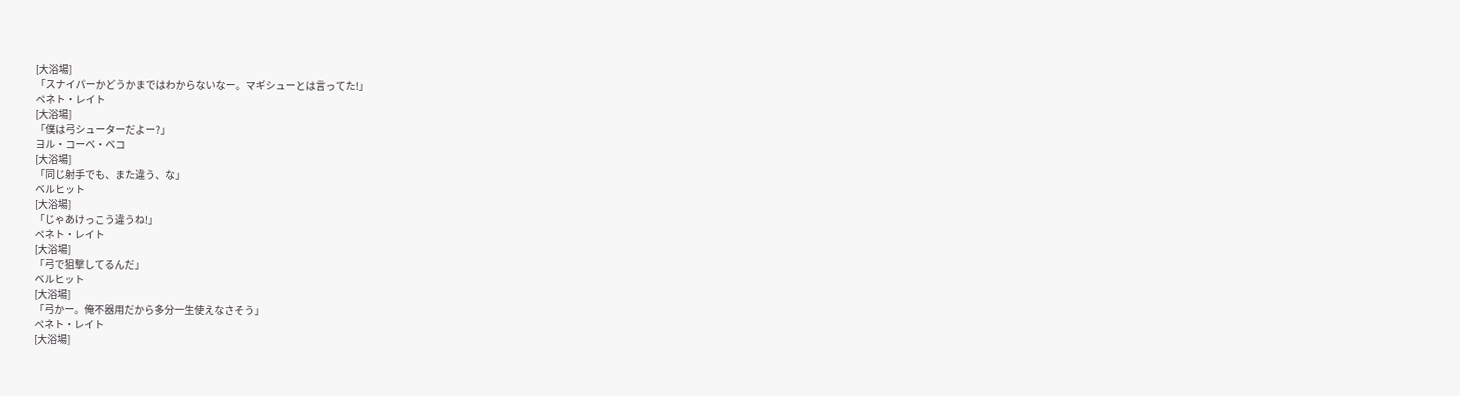[大浴場]
「スナイパーかどうかまではわからないなー。マギシューとは言ってた!」
ペネト・レイト
[大浴場]
「僕は弓シューターだよー?」
ヨル・コーベ・ベコ
[大浴場]
「同じ射手でも、また違う、な」
ベルヒット
[大浴場]
「じゃあけっこう違うね!」
ペネト・レイト
[大浴場]
「弓で狙撃してるんだ」
ベルヒット
[大浴場]
「弓かー。俺不器用だから多分一生使えなさそう」
ペネト・レイト
[大浴場]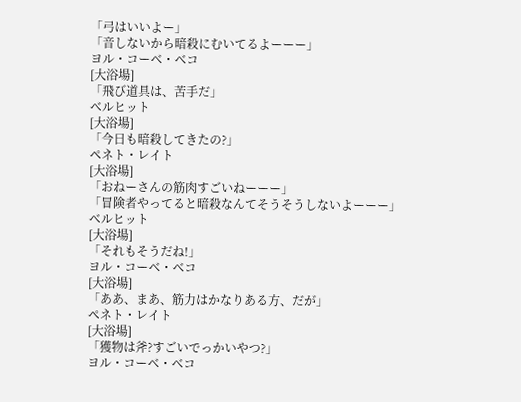「弓はいいよー」
「音しないから暗殺にむいてるよーーー」
ヨル・コーベ・ベコ
[大浴場]
「飛び道具は、苦手だ」
ベルヒット
[大浴場]
「今日も暗殺してきたの?」
ペネト・レイト
[大浴場]
「おねーさんの筋肉すごいねーーー」
「冒険者やってると暗殺なんてそうそうしないよーーー」
ベルヒット
[大浴場]
「それもそうだね!」
ヨル・コーベ・ベコ
[大浴場]
「ああ、まあ、筋力はかなりある方、だが」
ペネト・レイト
[大浴場]
「獲物は斧?すごいでっかいやつ?」
ヨル・コーベ・ベコ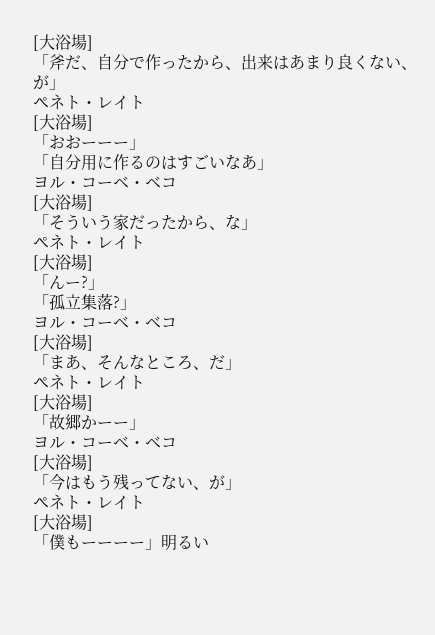[大浴場]
「斧だ、自分で作ったから、出来はあまり良くない、が」
ペネト・レイト
[大浴場]
「おおーーー」
「自分用に作るのはすごいなあ」
ヨル・コーベ・ベコ
[大浴場]
「そういう家だったから、な」
ペネト・レイト
[大浴場]
「んー?」
「孤立集落?」
ヨル・コーベ・ベコ
[大浴場]
「まあ、そんなところ、だ」
ペネト・レイト
[大浴場]
「故郷かーー」
ヨル・コーベ・ベコ
[大浴場]
「今はもう残ってない、が」
ペネト・レイト
[大浴場]
「僕もーーーー」明るい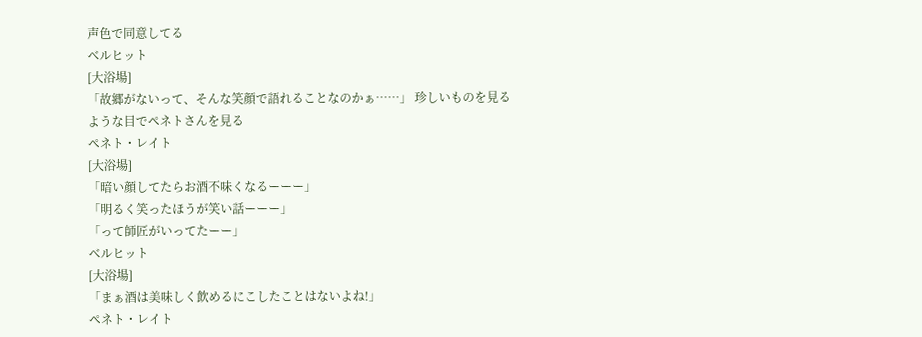声色で同意してる
ベルヒット
[大浴場]
「故郷がないって、そんな笑顔で語れることなのかぁ……」 珍しいものを見るような目でペネトさんを見る
ペネト・レイト
[大浴場]
「暗い顔してたらお酒不味くなるーーー」
「明るく笑ったほうが笑い話ーーー」
「って師匠がいってたーー」
ベルヒット
[大浴場]
「まぁ酒は美味しく飲めるにこしたことはないよね!」
ペネト・レイト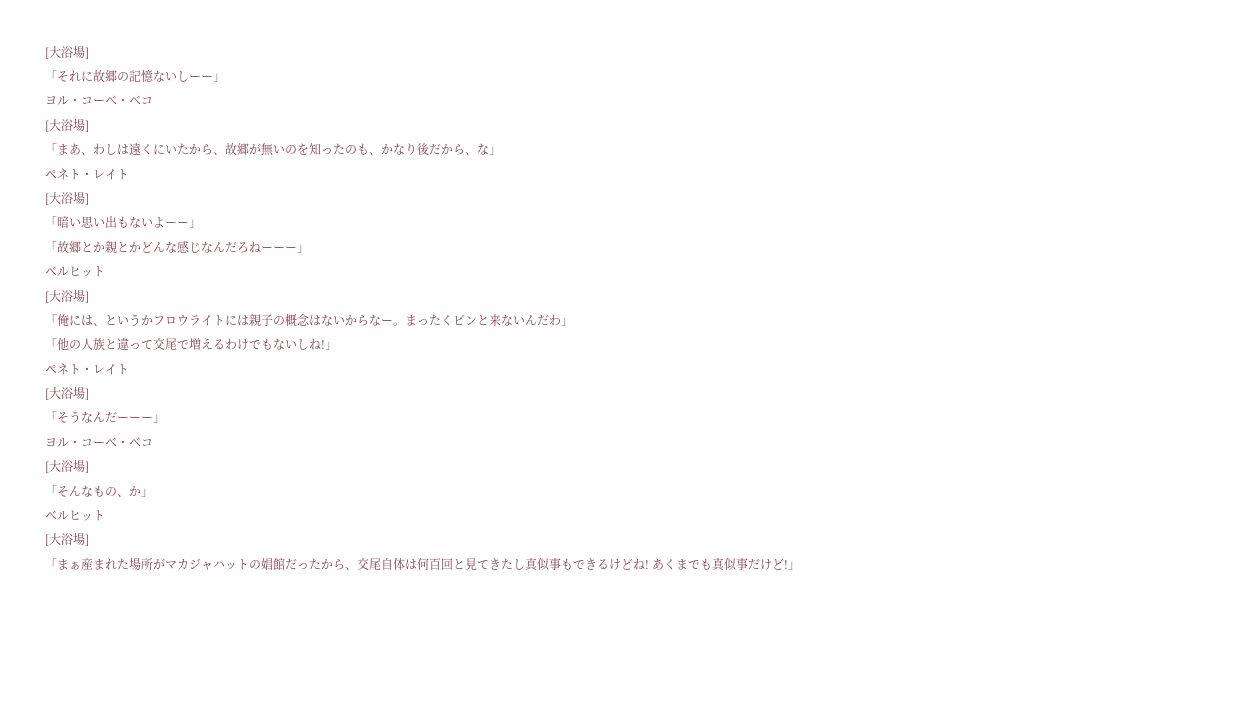[大浴場]
「それに故郷の記憶ないしーー」
ヨル・コーベ・ベコ
[大浴場]
「まあ、わしは遠くにいたから、故郷が無いのを知ったのも、かなり後だから、な」
ペネト・レイト
[大浴場]
「暗い思い出もないよーー」
「故郷とか親とかどんな感じなんだろねーーー」
ベルヒット
[大浴場]
「俺には、というかフロウライトには親子の概念はないからなー。まったくピンと来ないんだわ」
「他の人族と違って交尾で増えるわけでもないしね!」
ペネト・レイト
[大浴場]
「そうなんだーーー」
ヨル・コーベ・ベコ
[大浴場]
「そんなもの、か」
ベルヒット
[大浴場]
「まぁ産まれた場所がマカジャハットの娼館だったから、交尾自体は何百回と見てきたし真似事もできるけどね! あくまでも真似事だけど!」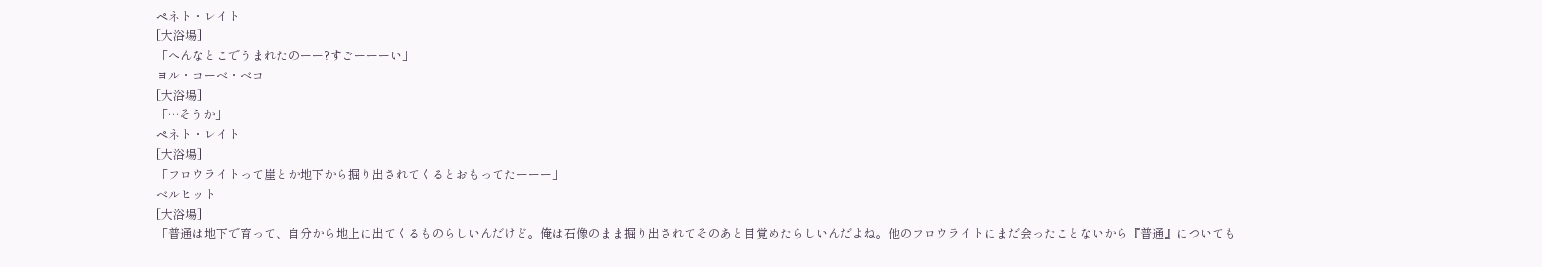ペネト・レイト
[大浴場]
「へんなとこでうまれたのーー?すごーーーい」
ヨル・コーベ・ベコ
[大浴場]
「…そうか」
ペネト・レイト
[大浴場]
「フロウライトって崖とか地下から掘り出されてくるとおもってたーーー」
ベルヒット
[大浴場]
「普通は地下で育って、自分から地上に出てくるものらしいんだけど。俺は石像のまま掘り出されてそのあと目覚めたらしいんだよね。他のフロウライトにまだ会ったことないから『普通』についても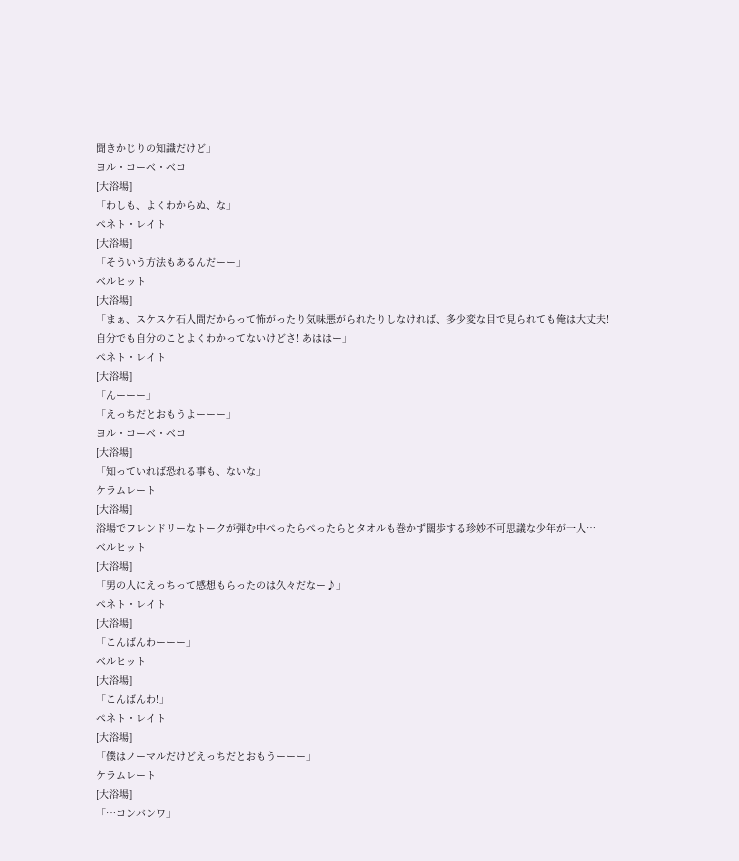聞きかじりの知識だけど」
ヨル・コーベ・ベコ
[大浴場]
「わしも、よくわからぬ、な」
ペネト・レイト
[大浴場]
「そういう方法もあるんだーー」
ベルヒット
[大浴場]
「まぁ、スケスケ石人間だからって怖がったり気味悪がられたりしなければ、多少変な目で見られても俺は大丈夫! 自分でも自分のことよくわかってないけどさ! あははー」
ペネト・レイト
[大浴場]
「んーーー」
「えっちだとおもうよーーー」
ヨル・コーベ・ベコ
[大浴場]
「知っていれば恐れる事も、ないな」
ケラムレート
[大浴場]
浴場でフレンドリーなトークが弾む中ぺったらぺったらとタオルも巻かず闊歩する珍妙不可思議な少年が一人…
ベルヒット
[大浴場]
「男の人にえっちって感想もらったのは久々だなー♪」
ペネト・レイト
[大浴場]
「こんばんわーーー」
ベルヒット
[大浴場]
「こんばんわ!」
ペネト・レイト
[大浴場]
「僕はノーマルだけどえっちだとおもうーーー」
ケラムレート
[大浴場]
「…コンバンワ」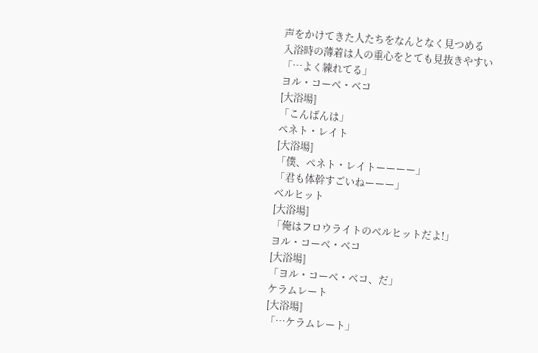声をかけてきた人たちをなんとなく見つめる
入浴時の薄着は人の重心をとても見抜きやすい
「…よく練れてる」
ヨル・コーベ・ベコ
[大浴場]
「こんばんは」
ペネト・レイト
[大浴場]
「僕、ペネト・レイトーーーー」
「君も体幹すごいねーーー」
ベルヒット
[大浴場]
「俺はフロウライトのベルヒットだよ!」
ヨル・コーベ・ベコ
[大浴場]
「ヨル・コーベ・ベコ、だ」
ケラムレート
[大浴場]
「…ケラムレート」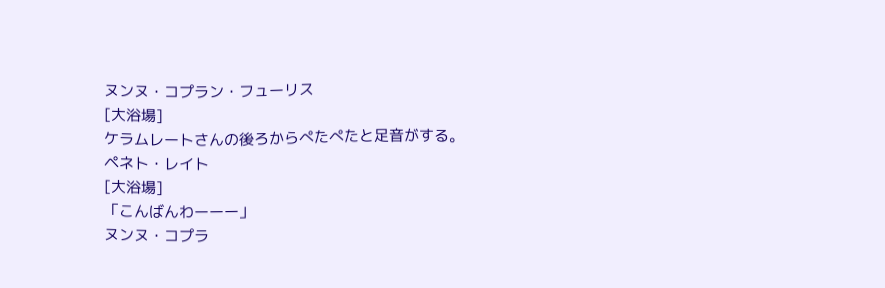ヌンヌ・コプラン・フューリス
[大浴場]
ケラムレートさんの後ろからぺたぺたと足音がする。
ペネト・レイト
[大浴場]
「こんばんわーーー」
ヌンヌ・コプラ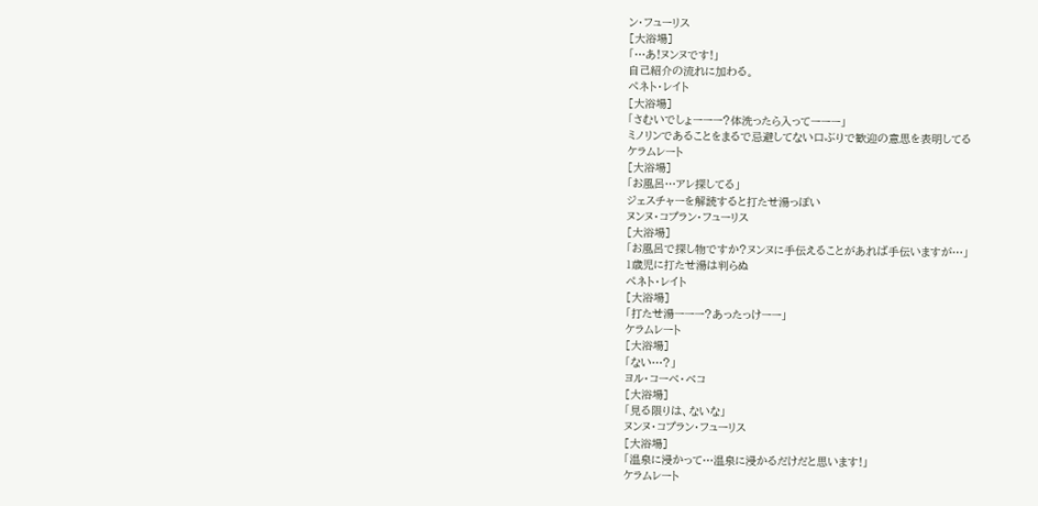ン・フューリス
[大浴場]
「…あ!ヌンヌです!」
自己紹介の流れに加わる。
ペネト・レイト
[大浴場]
「さむいでしょーーー?体洗ったら入ってーーー」
ミノリンであることをまるで忌避してない口ぶりで歓迎の意思を表明してる
ケラムレート
[大浴場]
「お風呂…アレ探してる」
ジェスチャーを解読すると打たせ湯っぽい
ヌンヌ・コプラン・フューリス
[大浴場]
「お風呂で探し物ですか?ヌンヌに手伝えることがあれば手伝いますが…」
1歳児に打たせ湯は判らぬ
ペネト・レイト
[大浴場]
「打たせ湯ーーー?あったっけーー」
ケラムレート
[大浴場]
「ない…?」
ヨル・コーベ・ベコ
[大浴場]
「見る限りは、ないな」
ヌンヌ・コプラン・フューリス
[大浴場]
「温泉に浸かって…温泉に浸かるだけだと思います!」
ケラムレート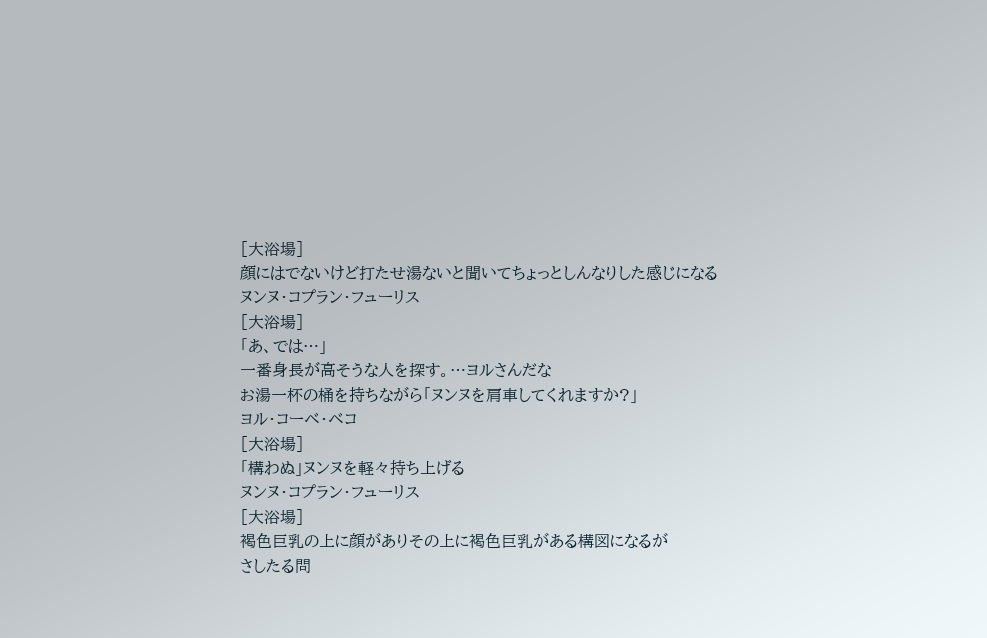[大浴場]
顔にはでないけど打たせ湯ないと聞いてちょっとしんなりした感じになる
ヌンヌ・コプラン・フューリス
[大浴場]
「あ、では…」
一番身長が高そうな人を探す。…ヨルさんだな
お湯一杯の桶を持ちながら「ヌンヌを肩車してくれますか?」
ヨル・コーベ・ベコ
[大浴場]
「構わぬ」ヌンヌを軽々持ち上げる
ヌンヌ・コプラン・フューリス
[大浴場]
褐色巨乳の上に顔がありその上に褐色巨乳がある構図になるが
さしたる問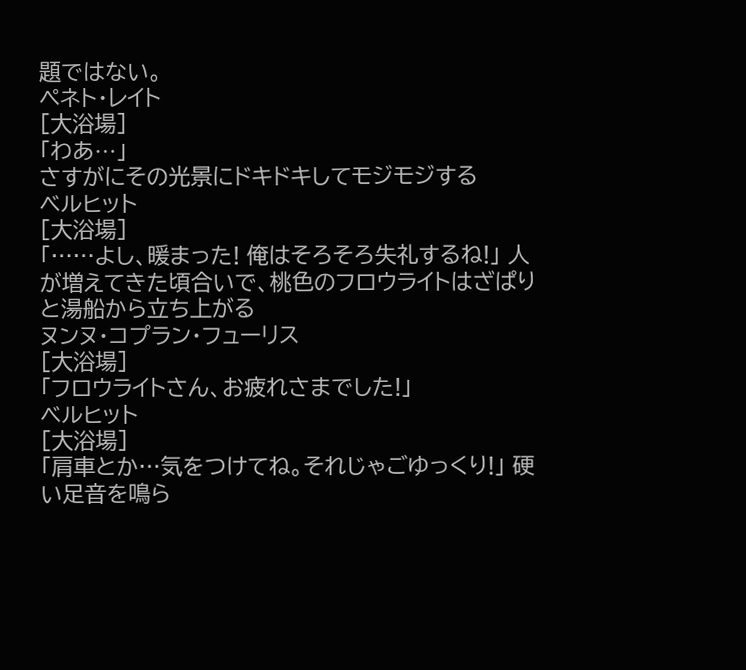題ではない。
ペネト・レイト
[大浴場]
「わあ⋯」
さすがにその光景にドキドキしてモジモジする
ベルヒット
[大浴場]
「……よし、暖まった! 俺はそろそろ失礼するね!」 人が増えてきた頃合いで、桃色のフロウライトはざぱりと湯船から立ち上がる
ヌンヌ・コプラン・フューリス
[大浴場]
「フロウライトさん、お疲れさまでした!」
ベルヒット
[大浴場]
「肩車とか…気をつけてね。それじゃごゆっくり!」 硬い足音を鳴ら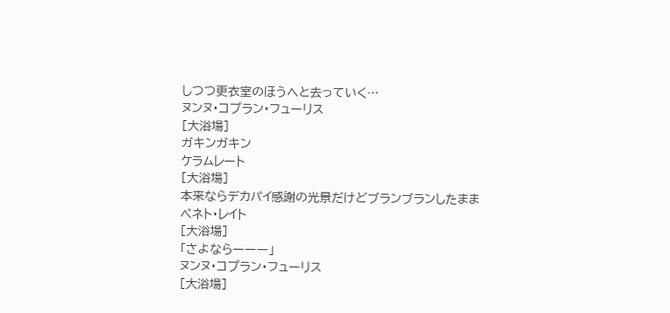しつつ更衣室のほうへと去っていく…
ヌンヌ・コプラン・フューリス
[大浴場]
ガキンガキン
ケラムレート
[大浴場]
本来ならデカパイ感謝の光景だけどブランブランしたまま
ペネト・レイト
[大浴場]
「さよならーーー」
ヌンヌ・コプラン・フューリス
[大浴場]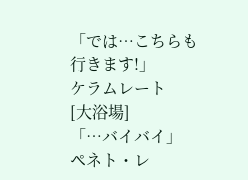「では…こちらも行きます!」
ケラムレート
[大浴場]
「…バイバイ」
ペネト・レ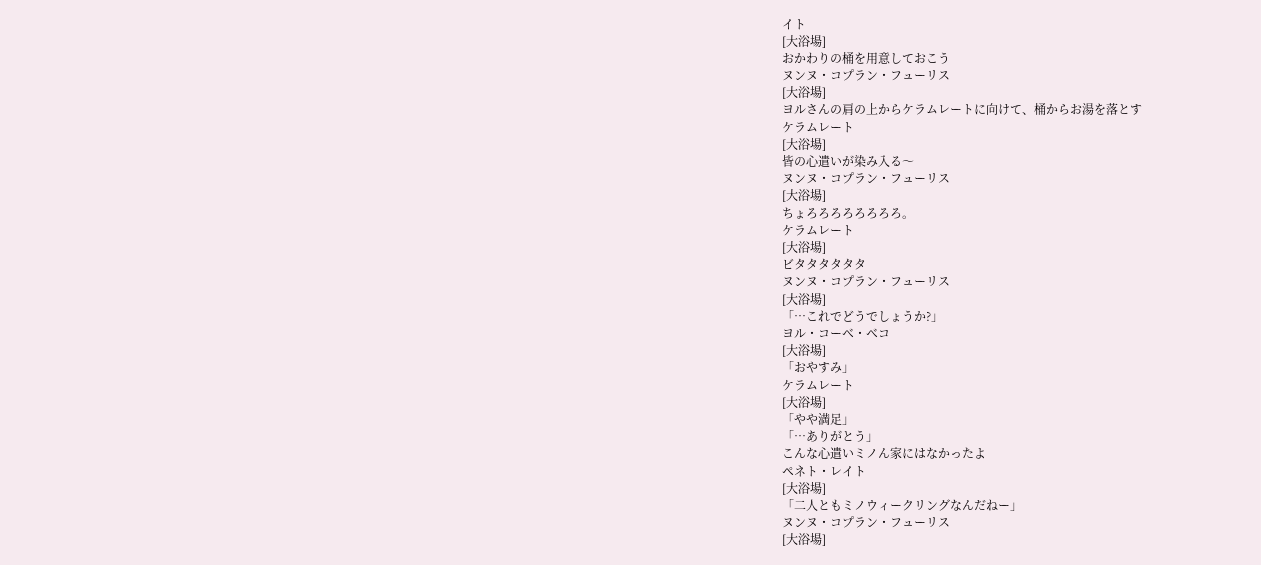イト
[大浴場]
おかわりの桶を用意しておこう
ヌンヌ・コプラン・フューリス
[大浴場]
ヨルさんの肩の上からケラムレートに向けて、桶からお湯を落とす
ケラムレート
[大浴場]
皆の心遣いが染み入る〜
ヌンヌ・コプラン・フューリス
[大浴場]
ちょろろろろろろろろ。
ケラムレート
[大浴場]
ビタタタタタタ
ヌンヌ・コプラン・フューリス
[大浴場]
「…これでどうでしょうか?」
ヨル・コーベ・ベコ
[大浴場]
「おやすみ」
ケラムレート
[大浴場]
「やや満足」
「…ありがとう」
こんな心遣いミノん家にはなかったよ
ペネト・レイト
[大浴場]
「二人ともミノウィークリングなんだねー」
ヌンヌ・コプラン・フューリス
[大浴場]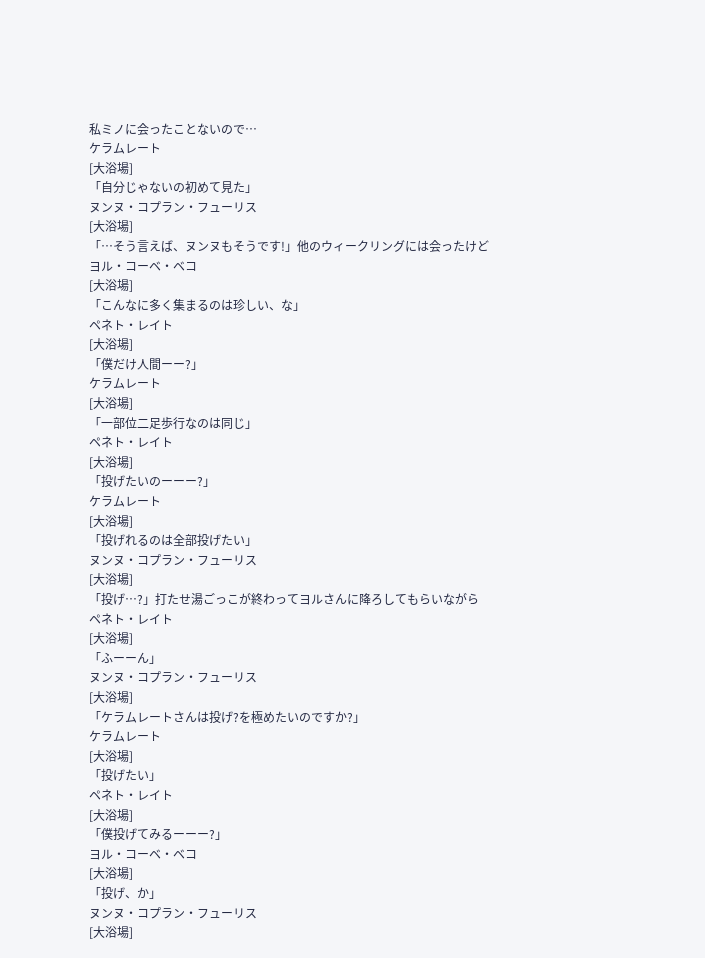私ミノに会ったことないので…
ケラムレート
[大浴場]
「自分じゃないの初めて見た」
ヌンヌ・コプラン・フューリス
[大浴場]
「…そう言えば、ヌンヌもそうです!」他のウィークリングには会ったけど
ヨル・コーベ・ベコ
[大浴場]
「こんなに多く集まるのは珍しい、な」
ペネト・レイト
[大浴場]
「僕だけ人間ーー?」
ケラムレート
[大浴場]
「一部位二足歩行なのは同じ」
ペネト・レイト
[大浴場]
「投げたいのーーー?」
ケラムレート
[大浴場]
「投げれるのは全部投げたい」
ヌンヌ・コプラン・フューリス
[大浴場]
「投げ…?」打たせ湯ごっこが終わってヨルさんに降ろしてもらいながら
ペネト・レイト
[大浴場]
「ふーーん」
ヌンヌ・コプラン・フューリス
[大浴場]
「ケラムレートさんは投げ?を極めたいのですか?」
ケラムレート
[大浴場]
「投げたい」
ペネト・レイト
[大浴場]
「僕投げてみるーーー?」
ヨル・コーベ・ベコ
[大浴場]
「投げ、か」
ヌンヌ・コプラン・フューリス
[大浴場]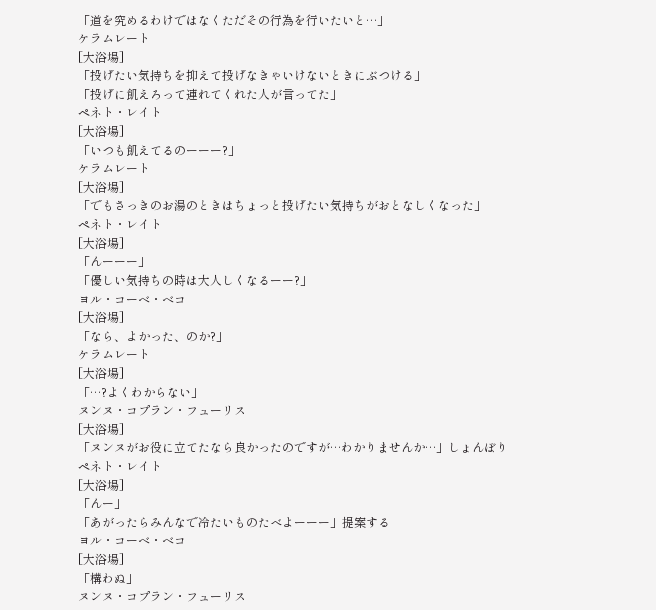「道を究めるわけではなくただその行為を行いたいと…」
ケラムレート
[大浴場]
「投げたい気持ちを抑えて投げなきゃいけないときにぶつける」
「投げに飢えろって連れてくれた人が言ってた」
ペネト・レイト
[大浴場]
「いつも飢えてるのーーー?」
ケラムレート
[大浴場]
「でもさっきのお湯のときはちょっと投げたい気持ちがおとなしくなった」
ペネト・レイト
[大浴場]
「んーーー」
「優しい気持ちの時は大人しくなるーー?」
ヨル・コーベ・ベコ
[大浴場]
「なら、よかった、のか?」
ケラムレート
[大浴場]
「…?よくわからない」
ヌンヌ・コプラン・フューリス
[大浴場]
「ヌンヌがお役に立てたなら良かったのですが…わかりませんか…」しょんぼり
ペネト・レイト
[大浴場]
「んー」
「あがったらみんなで冷たいものたべよーーー」提案する
ヨル・コーベ・ベコ
[大浴場]
「構わぬ」
ヌンヌ・コプラン・フューリス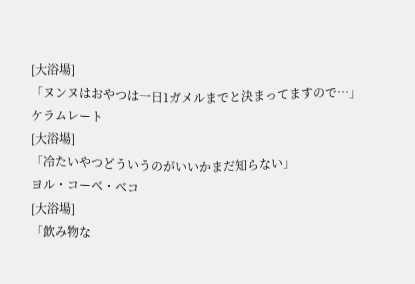[大浴場]
「ヌンヌはおやつは一日1ガメルまでと決まってますので…」
ケラムレート
[大浴場]
「冷たいやつどういうのがいいかまだ知らない」
ヨル・コーベ・ベコ
[大浴場]
「飲み物な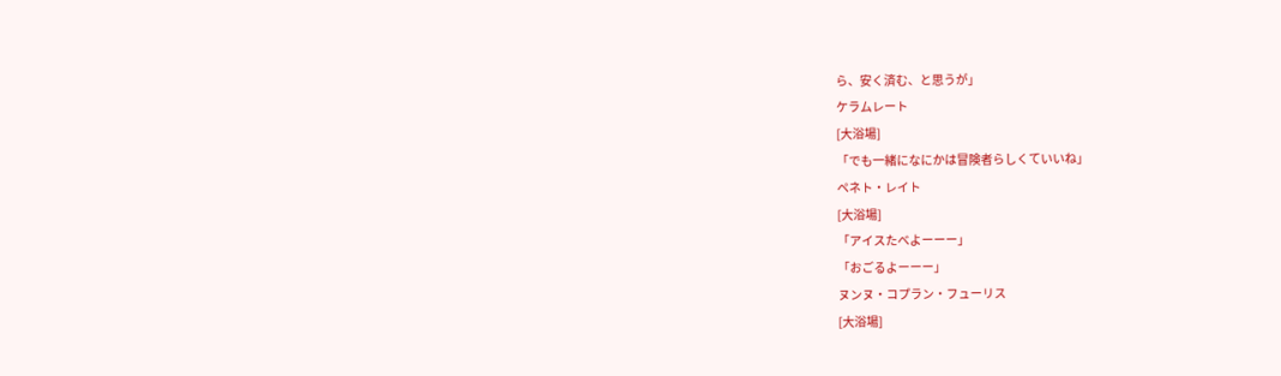ら、安く済む、と思うが」
ケラムレート
[大浴場]
「でも一緒になにかは冒険者らしくていいね」
ペネト・レイト
[大浴場]
「アイスたべよーーー」
「おごるよーーー」
ヌンヌ・コプラン・フューリス
[大浴場]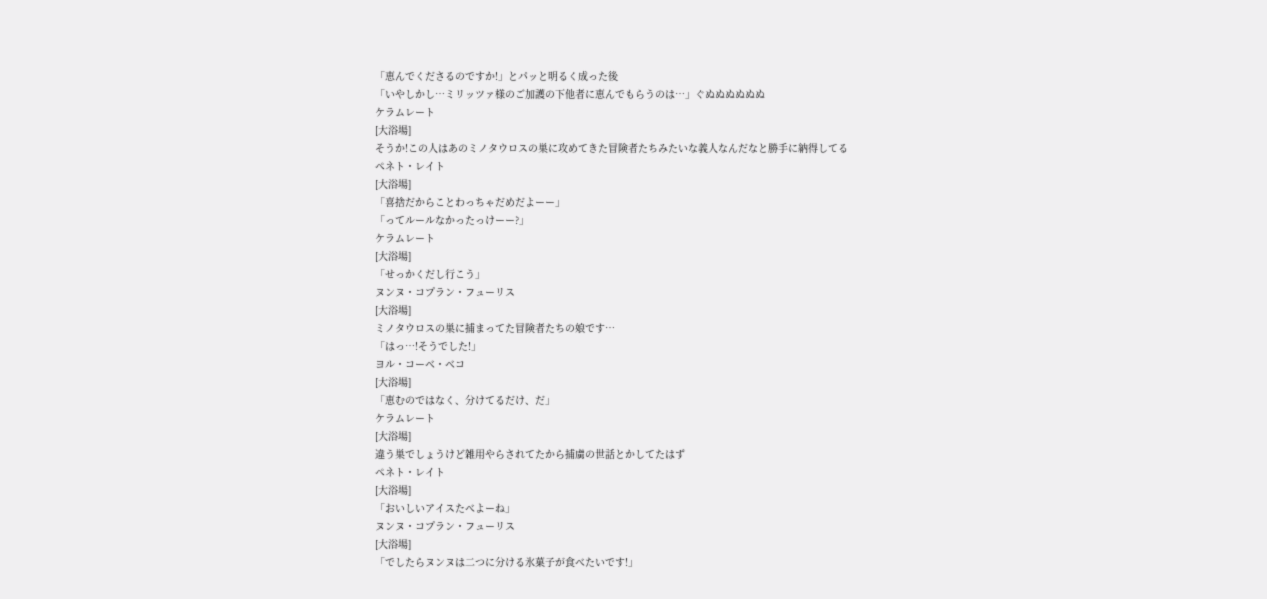「恵んでくださるのですか!」とパッと明るく成った後
「いやしかし…ミリッツァ様のご加護の下他者に恵んでもらうのは…」ぐぬぬぬぬぬぬ
ケラムレート
[大浴場]
そうか!この人はあのミノタウロスの巣に攻めてきた冒険者たちみたいな義人なんだなと勝手に納得してる
ペネト・レイト
[大浴場]
「喜捨だからことわっちゃだめだよーー」
「ってルールなかったっけーー?」
ケラムレート
[大浴場]
「せっかくだし行こう」
ヌンヌ・コプラン・フューリス
[大浴場]
ミノタウロスの巣に捕まってた冒険者たちの娘です…
「はっ…!そうでした!」
ヨル・コーベ・ベコ
[大浴場]
「恵むのではなく、分けてるだけ、だ」
ケラムレート
[大浴場]
違う巣でしょうけど雑用やらされてたから捕虜の世話とかしてたはず
ペネト・レイト
[大浴場]
「おいしいアイスたべよーね」
ヌンヌ・コプラン・フューリス
[大浴場]
「でしたらヌンヌは二つに分ける氷菓子が食べたいです!」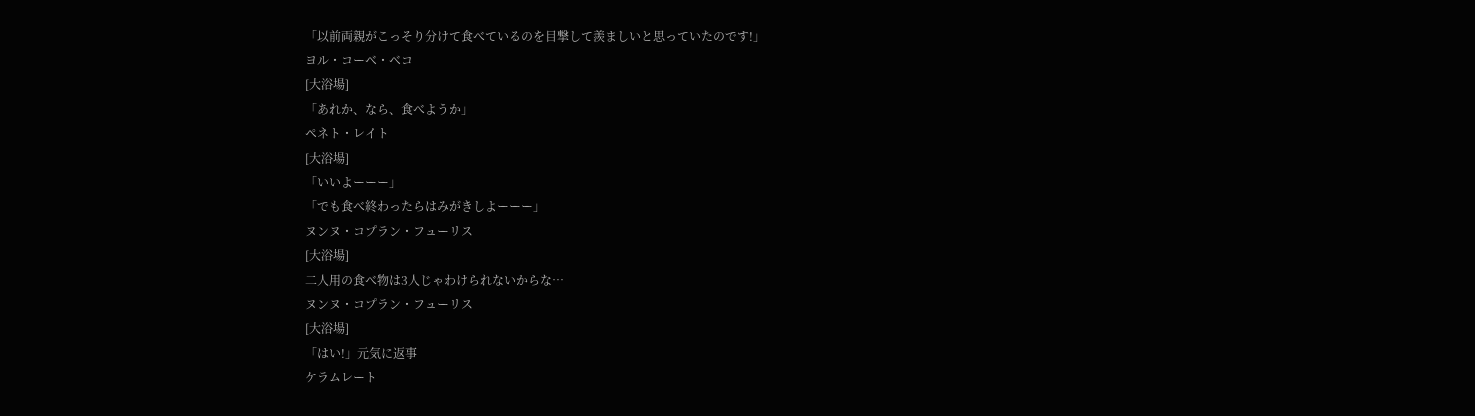「以前両親がこっそり分けて食べているのを目撃して羨ましいと思っていたのです!」
ヨル・コーベ・ベコ
[大浴場]
「あれか、なら、食べようか」
ペネト・レイト
[大浴場]
「いいよーーー」
「でも食べ終わったらはみがきしよーーー」
ヌンヌ・コプラン・フューリス
[大浴場]
二人用の食べ物は3人じゃわけられないからな…
ヌンヌ・コプラン・フューリス
[大浴場]
「はい!」元気に返事
ケラムレート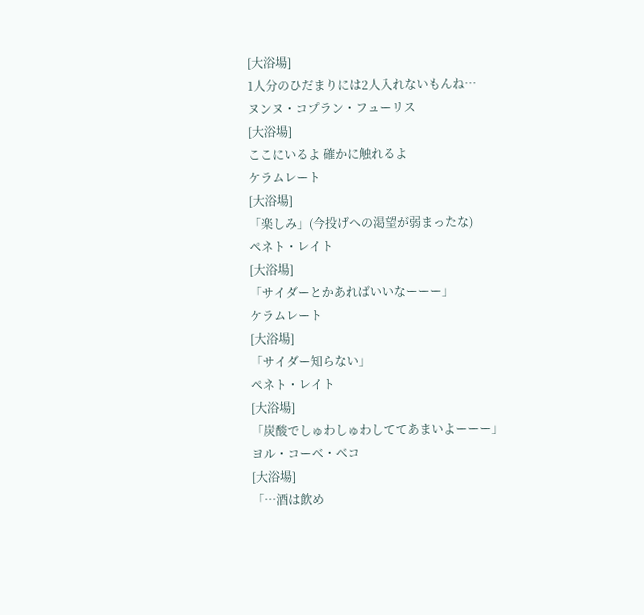[大浴場]
1人分のひだまりには2人入れないもんね…
ヌンヌ・コプラン・フューリス
[大浴場]
ここにいるよ 確かに触れるよ
ケラムレート
[大浴場]
「楽しみ」(今投げへの渇望が弱まったな)
ペネト・レイト
[大浴場]
「サイダーとかあればいいなーーー」
ケラムレート
[大浴場]
「サイダー知らない」
ペネト・レイト
[大浴場]
「炭酸でしゅわしゅわしててあまいよーーー」
ヨル・コーベ・ベコ
[大浴場]
「…酒は飲め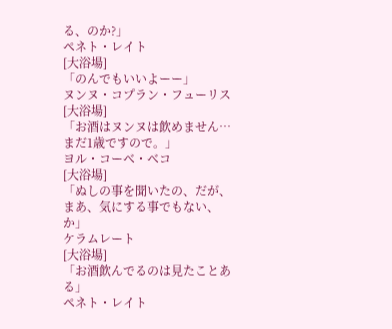る、のか?」
ペネト・レイト
[大浴場]
「のんでもいいよーー」
ヌンヌ・コプラン・フューリス
[大浴場]
「お酒はヌンヌは飲めません…まだ1歳ですので。」
ヨル・コーベ・ベコ
[大浴場]
「ぬしの事を聞いたの、だが、まあ、気にする事でもない、か」
ケラムレート
[大浴場]
「お酒飲んでるのは見たことある」
ペネト・レイト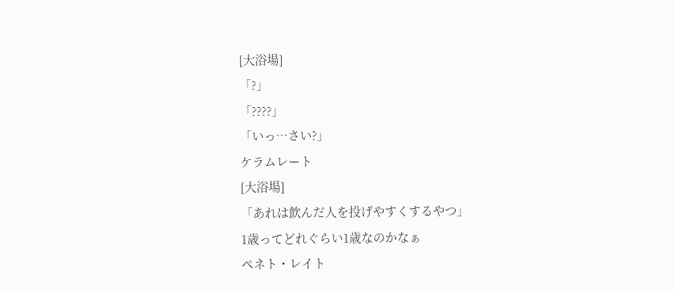[大浴場]
「?」
「????」
「いっ⋯さい?」
ケラムレート
[大浴場]
「あれは飲んだ人を投げやすくするやつ」
1歳ってどれぐらい1歳なのかなぁ
ペネト・レイト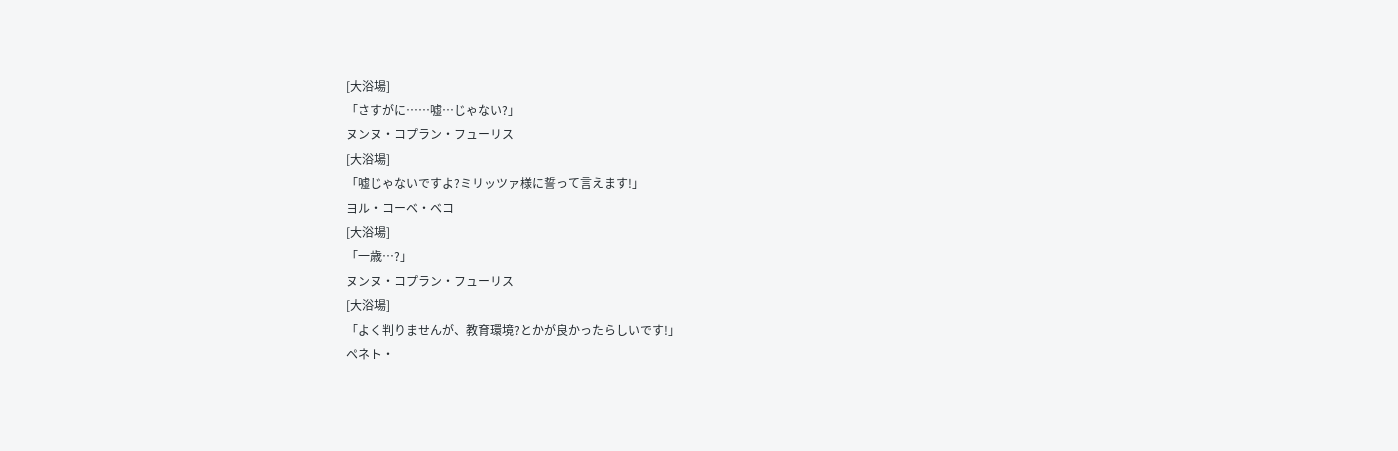[大浴場]
「さすがに⋯⋯嘘⋯じゃない?」
ヌンヌ・コプラン・フューリス
[大浴場]
「嘘じゃないですよ?ミリッツァ様に誓って言えます!」
ヨル・コーベ・ベコ
[大浴場]
「一歳…?」
ヌンヌ・コプラン・フューリス
[大浴場]
「よく判りませんが、教育環境?とかが良かったらしいです!」
ペネト・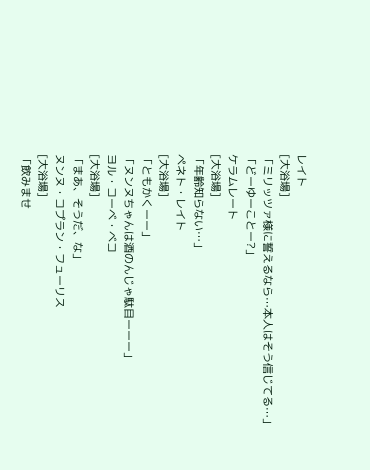レイト
[大浴場]
「ミリッツァ様に誓えるなら⋯本人はそう信じてる⋯」
「どーゆーことー?」
ケラムレート
[大浴場]
「年齢知らない…」
ペネト・レイト
[大浴場]
「ともかくーー」
「ヌンヌちゃんは酒のんじゃ駄目ーーー」
ヨル・コーベ・ベコ
[大浴場]
「まあ、そうだ、な」
ヌンヌ・コプラン・フューリス
[大浴場]
「飲みませ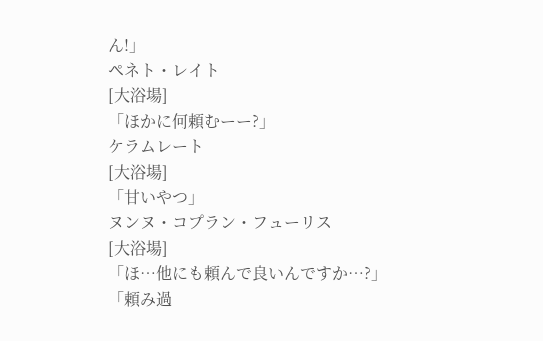ん!」
ペネト・レイト
[大浴場]
「ほかに何頼むーー?」
ケラムレート
[大浴場]
「甘いやつ」
ヌンヌ・コプラン・フューリス
[大浴場]
「ほ…他にも頼んで良いんですか…?」
「頼み過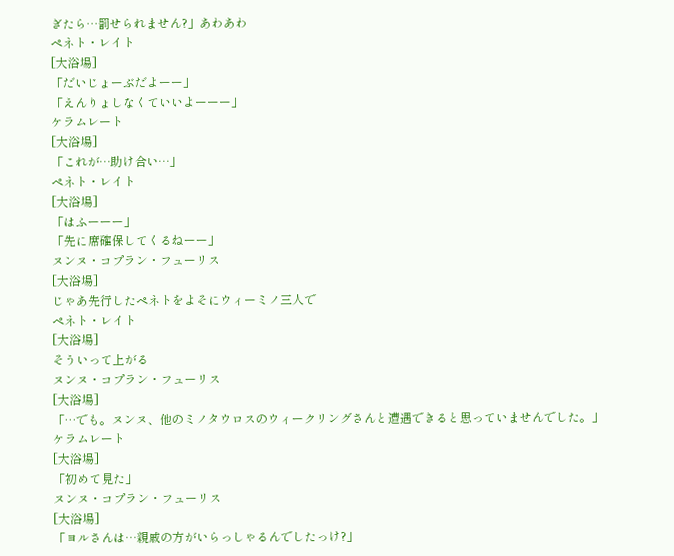ぎたら…罰せられません?」あわあわ
ペネト・レイト
[大浴場]
「だいじょーぶだよーー」
「えんりょしなくていいよーーー」
ケラムレート
[大浴場]
「これが…助け合い…」
ペネト・レイト
[大浴場]
「はふーーー」
「先に席確保してくるねーー」
ヌンヌ・コプラン・フューリス
[大浴場]
じゃあ先行したペネトをよそにウィーミノ三人で
ペネト・レイト
[大浴場]
そういって上がる
ヌンヌ・コプラン・フューリス
[大浴場]
「…でも。ヌンヌ、他のミノタウロスのウィークリングさんと遭遇できると思っていませんでした。」
ケラムレート
[大浴場]
「初めて見た」
ヌンヌ・コプラン・フューリス
[大浴場]
「ヨルさんは…親戚の方がいらっしゃるんでしたっけ?」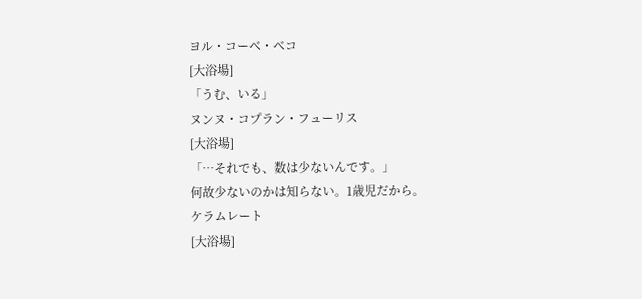ヨル・コーベ・ベコ
[大浴場]
「うむ、いる」
ヌンヌ・コプラン・フューリス
[大浴場]
「…それでも、数は少ないんです。」
何故少ないのかは知らない。1歳児だから。
ケラムレート
[大浴場]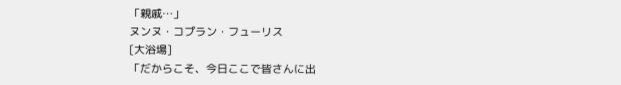「親戚…」
ヌンヌ・コプラン・フューリス
[大浴場]
「だからこそ、今日ここで皆さんに出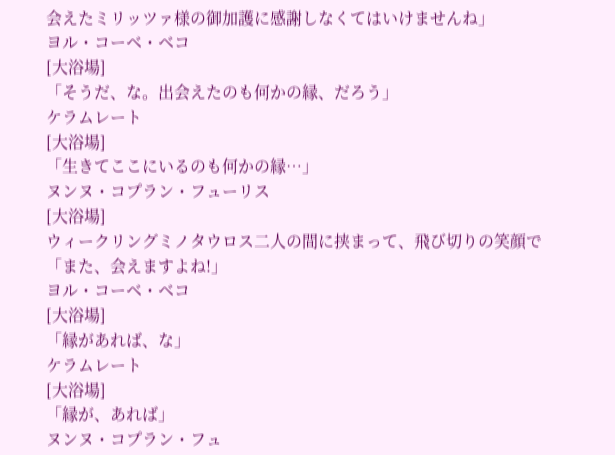会えたミリッツァ様の御加護に感謝しなくてはいけませんね」
ヨル・コーベ・ベコ
[大浴場]
「そうだ、な。出会えたのも何かの縁、だろう」
ケラムレート
[大浴場]
「生きてここにいるのも何かの縁…」
ヌンヌ・コプラン・フューリス
[大浴場]
ウィークリングミノタウロス二人の間に挟まって、飛び切りの笑顔で
「また、会えますよね!」
ヨル・コーベ・ベコ
[大浴場]
「縁があれば、な」
ケラムレート
[大浴場]
「縁が、あれば」
ヌンヌ・コプラン・フュ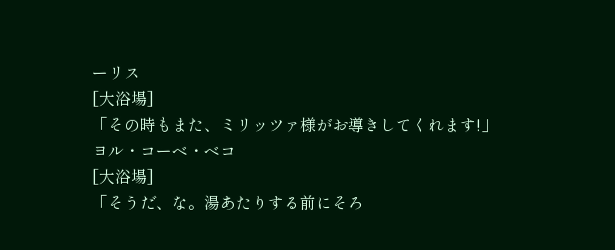ーリス
[大浴場]
「その時もまた、ミリッツァ様がお導きしてくれます!」
ヨル・コーベ・ベコ
[大浴場]
「そうだ、な。湯あたりする前にそろ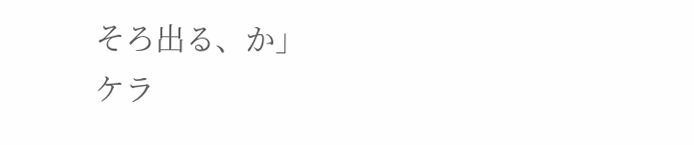そろ出る、か」
ケラ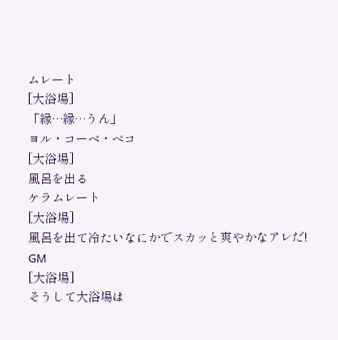ムレート
[大浴場]
「縁…縁…うん」
ヨル・コーベ・ベコ
[大浴場]
風呂を出る
ケラムレート
[大浴場]
風呂を出て冷たいなにかでスカッと爽やかなアレだ!
GM
[大浴場]
そうして大浴場は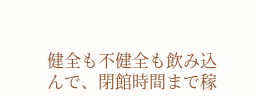健全も不健全も飲み込んで、閉館時間まで稼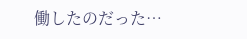働したのだった…